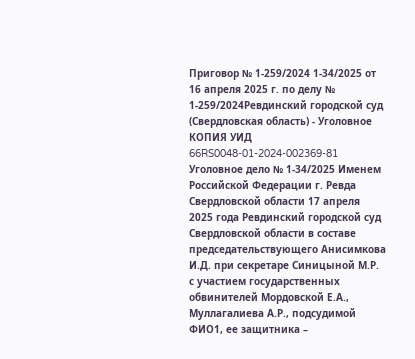Приговор № 1-259/2024 1-34/2025 от 16 апреля 2025 г. по делу № 1-259/2024Ревдинский городской суд (Свердловская область) - Уголовное КОПИЯ УИД 66RS0048-01-2024-002369-81 Уголовное дело № 1-34/2025 Именем Российской Федерации г. Ревда Свердловской области 17 апреля 2025 года Ревдинский городской суд Свердловской области в составе председательствующего Анисимкова И.Д. при секретаре Синицыной М.Р. с участием государственных обвинителей Мордовской Е.А., Муллагалиева А.Р., подсудимой ФИО1, ее защитника –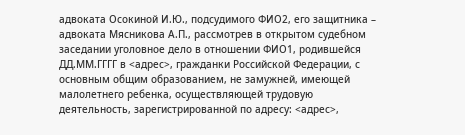адвоката Осокиной И.Ю., подсудимого ФИО2, его защитника – адвоката Мясникова А.П., рассмотрев в открытом судебном заседании уголовное дело в отношении ФИО1, родившейся ДД.ММ.ГГГГ в <адрес>, гражданки Российской Федерации, с основным общим образованием, не замужней, имеющей малолетнего ребенка, осуществляющей трудовую деятельность, зарегистрированной по адресу: <адрес>,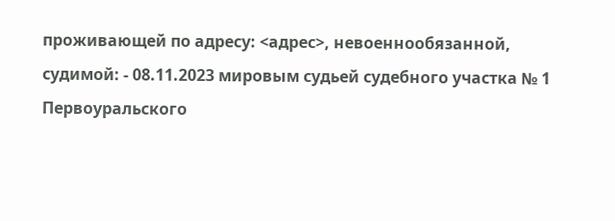проживающей по адресу: <адрес>, невоеннообязанной, судимой: - 08.11.2023 мировым судьей судебного участка № 1 Первоуральского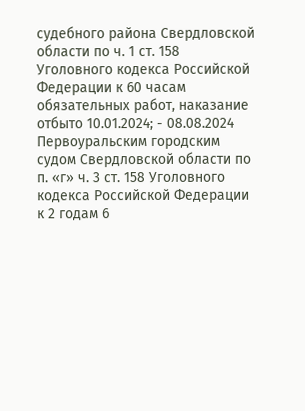судебного района Свердловской области по ч. 1 ст. 158 Уголовного кодекса Российской Федерации к 60 часам обязательных работ, наказание отбыто 10.01.2024; - 08.08.2024 Первоуральским городским судом Свердловской области по п. «г» ч. 3 ст. 158 Уголовного кодекса Российской Федерации к 2 годам 6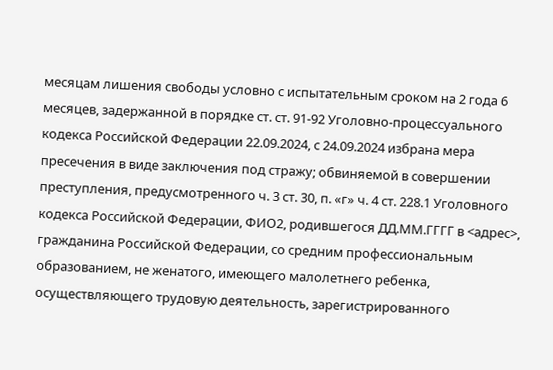месяцам лишения свободы условно с испытательным сроком на 2 года 6 месяцев, задержанной в порядке ст. ст. 91-92 Уголовно-процессуального кодекса Российской Федерации 22.09.2024, с 24.09.2024 избрана мера пресечения в виде заключения под стражу; обвиняемой в совершении преступления, предусмотренного ч. 3 ст. 30, п. «г» ч. 4 ст. 228.1 Уголовного кодекса Российской Федерации, ФИО2, родившегося ДД.ММ.ГГГГ в <адрес>, гражданина Российской Федерации, со средним профессиональным образованием, не женатого, имеющего малолетнего ребенка, осуществляющего трудовую деятельность, зарегистрированного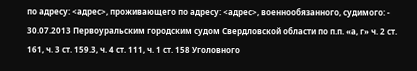по адресу: <адрес>, проживающего по адресу: <адрес>, военнообязанного, судимого: - 30.07.2013 Первоуральским городским судом Свердловской области по п.п. «а, г» ч. 2 ст. 161, ч. 3 ст. 159.3, ч. 4 ст. 111, ч. 1 ст. 158 Уголовного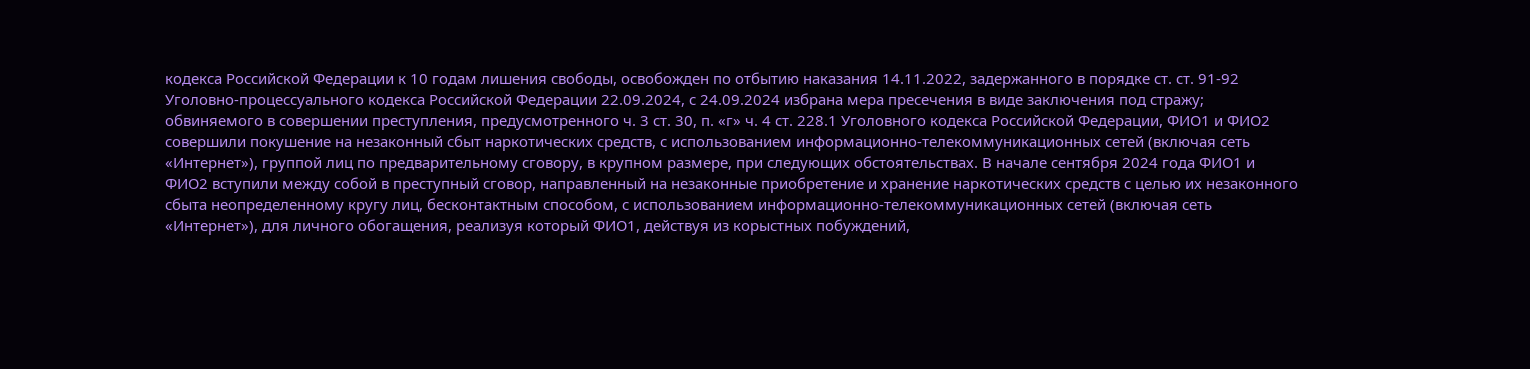кодекса Российской Федерации к 10 годам лишения свободы, освобожден по отбытию наказания 14.11.2022, задержанного в порядке ст. ст. 91-92 Уголовно-процессуального кодекса Российской Федерации 22.09.2024, с 24.09.2024 избрана мера пресечения в виде заключения под стражу; обвиняемого в совершении преступления, предусмотренного ч. 3 ст. 30, п. «г» ч. 4 ст. 228.1 Уголовного кодекса Российской Федерации, ФИО1 и ФИО2 совершили покушение на незаконный сбыт наркотических средств, с использованием информационно-телекоммуникационных сетей (включая сеть «Интернет»), группой лиц по предварительному сговору, в крупном размере, при следующих обстоятельствах. В начале сентября 2024 года ФИО1 и ФИО2 вступили между собой в преступный сговор, направленный на незаконные приобретение и хранение наркотических средств с целью их незаконного сбыта неопределенному кругу лиц, бесконтактным способом, с использованием информационно-телекоммуникационных сетей (включая сеть «Интернет»), для личного обогащения, реализуя который ФИО1, действуя из корыстных побуждений,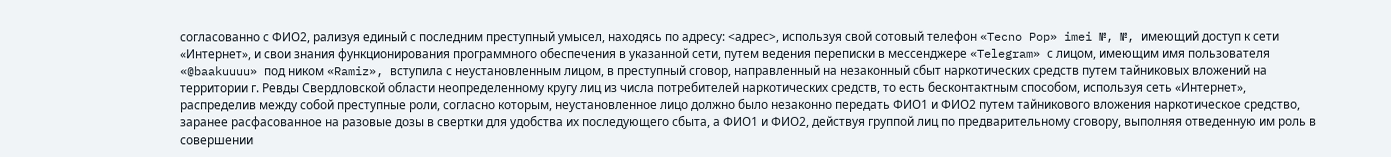согласованно с ФИО2, рализуя единый с последним преступный умысел, находясь по адресу: <адрес>, используя свой сотовый телефон «Tecno Pop» imei №, №, имеющий доступ к сети «Интернет», и свои знания функционирования программного обеспечения в указанной сети, путем ведения переписки в мессенджере «Telegram» с лицом, имеющим имя пользователя «@baakuuuu» под ником «Ramiz», вступила с неустановленным лицом, в преступный сговор, направленный на незаконный сбыт наркотических средств путем тайниковых вложений на территории г. Ревды Свердловской области неопределенному кругу лиц из числа потребителей наркотических средств, то есть бесконтактным способом, используя сеть «Интернет», распределив между собой преступные роли, согласно которым, неустановленное лицо должно было незаконно передать ФИО1 и ФИО2 путем тайникового вложения наркотическое средство, заранее расфасованное на разовые дозы в свертки для удобства их последующего сбыта, а ФИО1 и ФИО2, действуя группой лиц по предварительному сговору, выполняя отведенную им роль в совершении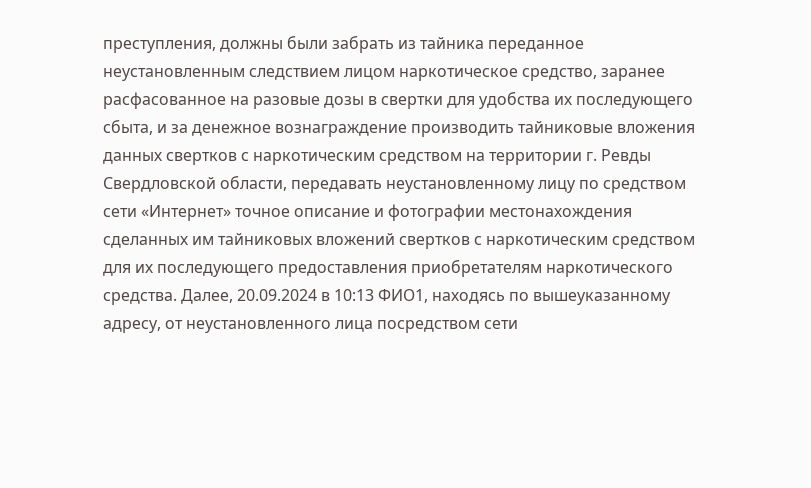преступления, должны были забрать из тайника переданное неустановленным следствием лицом наркотическое средство, заранее расфасованное на разовые дозы в свертки для удобства их последующего сбыта, и за денежное вознаграждение производить тайниковые вложения данных свертков с наркотическим средством на территории г. Ревды Свердловской области, передавать неустановленному лицу по средством сети «Интернет» точное описание и фотографии местонахождения сделанных им тайниковых вложений свертков с наркотическим средством для их последующего предоставления приобретателям наркотического средства. Далее, 20.09.2024 в 10:13 ФИО1, находясь по вышеуказанному адресу, от неустановленного лица посредством сети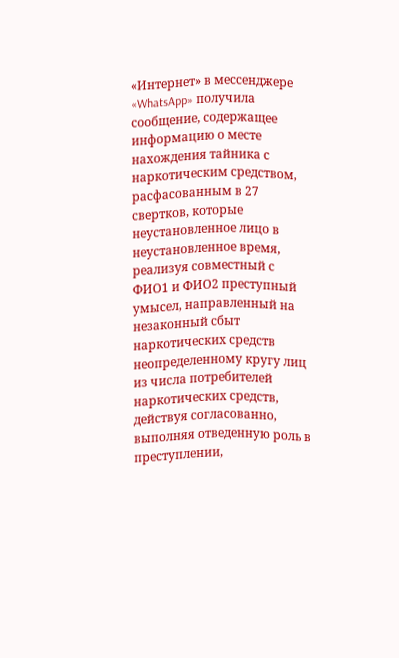«Интернет» в мессенджере «WhatsApp» получила сообщение, содержащее информацию о месте нахождения тайника с наркотическим средством, расфасованным в 27 свертков, которые неустановленное лицо в неустановленное время, реализуя совместный с ФИО1 и ФИО2 преступный умысел, направленный на незаконный сбыт наркотических средств неопределенному кругу лиц из числа потребителей наркотических средств, действуя согласованно, выполняя отведенную роль в преступлении,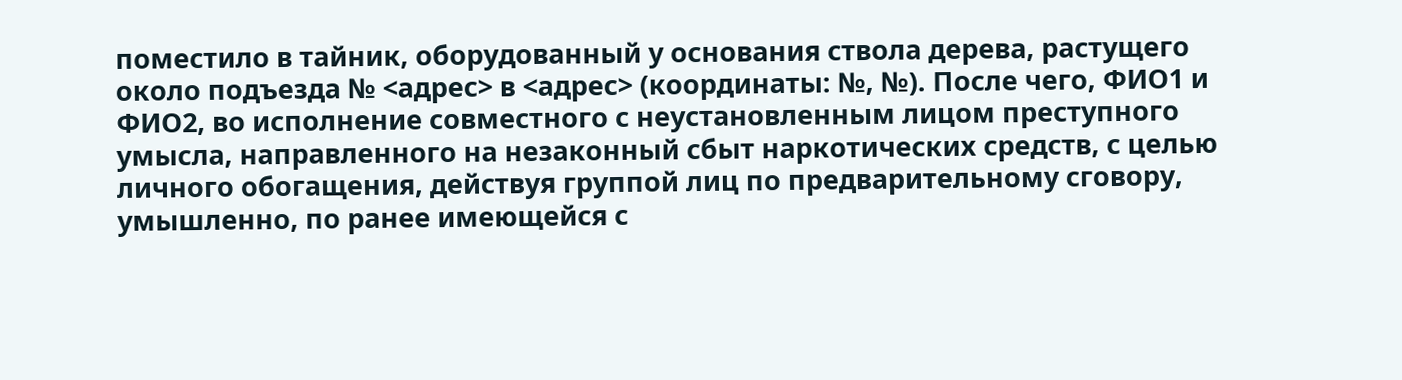поместило в тайник, оборудованный у основания ствола дерева, растущего около подъезда № <адрес> в <адрес> (координаты: №, №). После чего, ФИО1 и ФИО2, во исполнение совместного с неустановленным лицом преступного умысла, направленного на незаконный сбыт наркотических средств, с целью личного обогащения, действуя группой лиц по предварительному сговору, умышленно, по ранее имеющейся с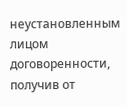неустановленным лицом договоренности, получив от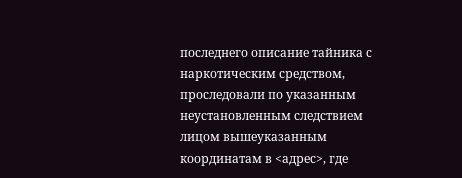последнего описание тайника с наркотическим средством, проследовали по указанным неустановленным следствием лицом вышеуказанным координатам в <адрес>, где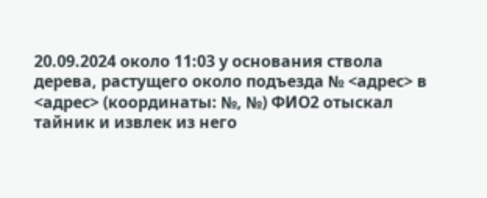20.09.2024 около 11:03 у основания ствола дерева, растущего около подъезда № <адрес> в <адрес> (координаты: №, №) ФИО2 отыскал тайник и извлек из него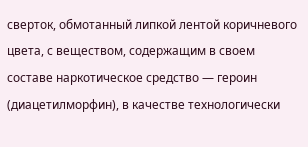сверток, обмотанный липкой лентой коричневого цвета, с веществом, содержащим в своем составе наркотическое средство — героин (диацетилморфин), в качестве технологически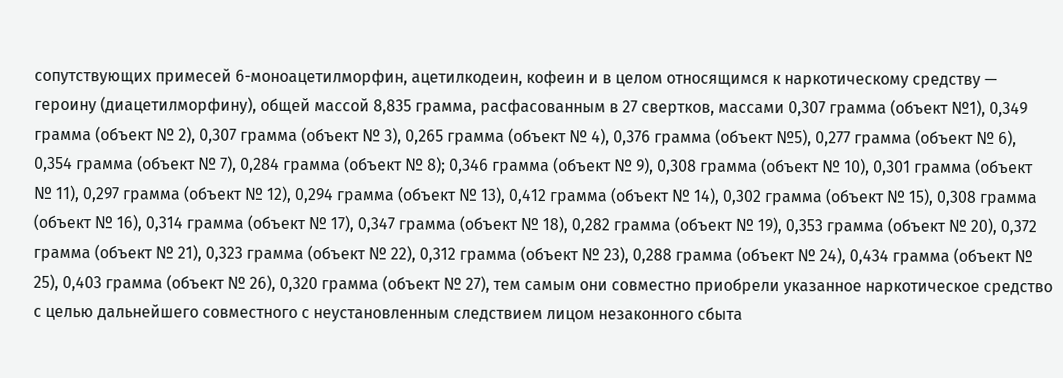сопутствующих примесей 6-моноацетилморфин, ацетилкодеин, кофеин и в целом относящимся к наркотическому средству — героину (диацетилморфину), общей массой 8,835 грамма, расфасованным в 27 свертков, массами 0,307 грамма (объект №1), 0,349 грамма (объект № 2), 0,307 грамма (объект № 3), 0,265 грамма (объект № 4), 0,376 грамма (объект №5), 0,277 грамма (объект № 6), 0,354 грамма (объект № 7), 0,284 грамма (объект № 8); 0,346 грамма (объект № 9), 0,308 грамма (объект № 10), 0,301 грамма (объект № 11), 0,297 грамма (объект № 12), 0,294 грамма (объект № 13), 0,412 грамма (объект № 14), 0,302 грамма (объект № 15), 0,308 грамма (объект № 16), 0,314 грамма (объект № 17), 0,347 грамма (объект № 18), 0,282 грамма (объект № 19), 0,353 грамма (объект № 20), 0,372 грамма (объект № 21), 0,323 грамма (объект № 22), 0,312 грамма (объект № 23), 0,288 грамма (объект № 24), 0,434 грамма (объект № 25), 0,403 грамма (объект № 26), 0,320 грамма (объект № 27), тем самым они совместно приобрели указанное наркотическое средство с целью дальнейшего совместного с неустановленным следствием лицом незаконного сбыта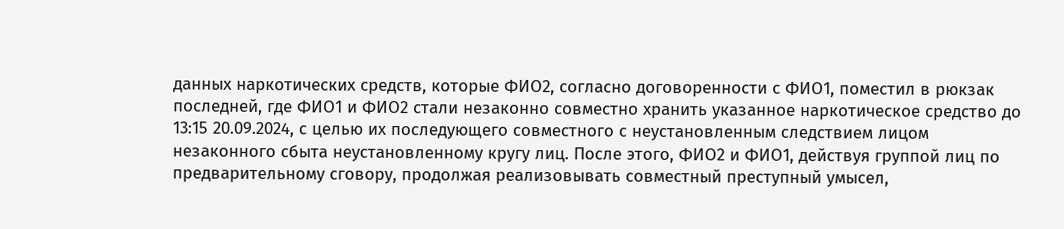данных наркотических средств, которые ФИО2, согласно договоренности с ФИО1, поместил в рюкзак последней, где ФИО1 и ФИО2 стали незаконно совместно хранить указанное наркотическое средство до 13:15 20.09.2024, с целью их последующего совместного с неустановленным следствием лицом незаконного сбыта неустановленному кругу лиц. После этого, ФИО2 и ФИО1, действуя группой лиц по предварительному сговору, продолжая реализовывать совместный преступный умысел,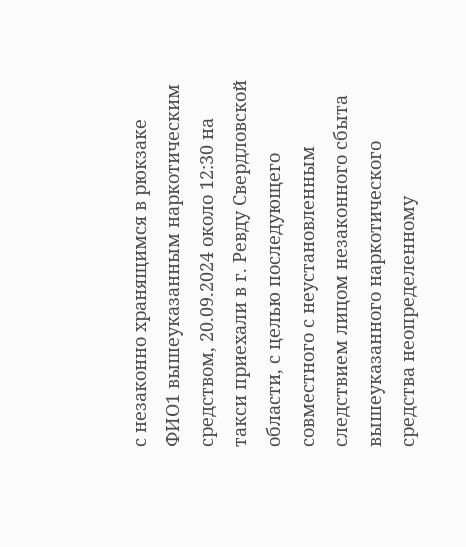с незаконно хранящимся в рюкзаке ФИО1 вышеуказанным наркотическим средством, 20.09.2024 около 12:30 на такси приехали в г. Ревду Свердловской области, с целью последующего совместного с неустановленным следствием лицом незаконного сбыта вышеуказанного наркотического средства неопределенному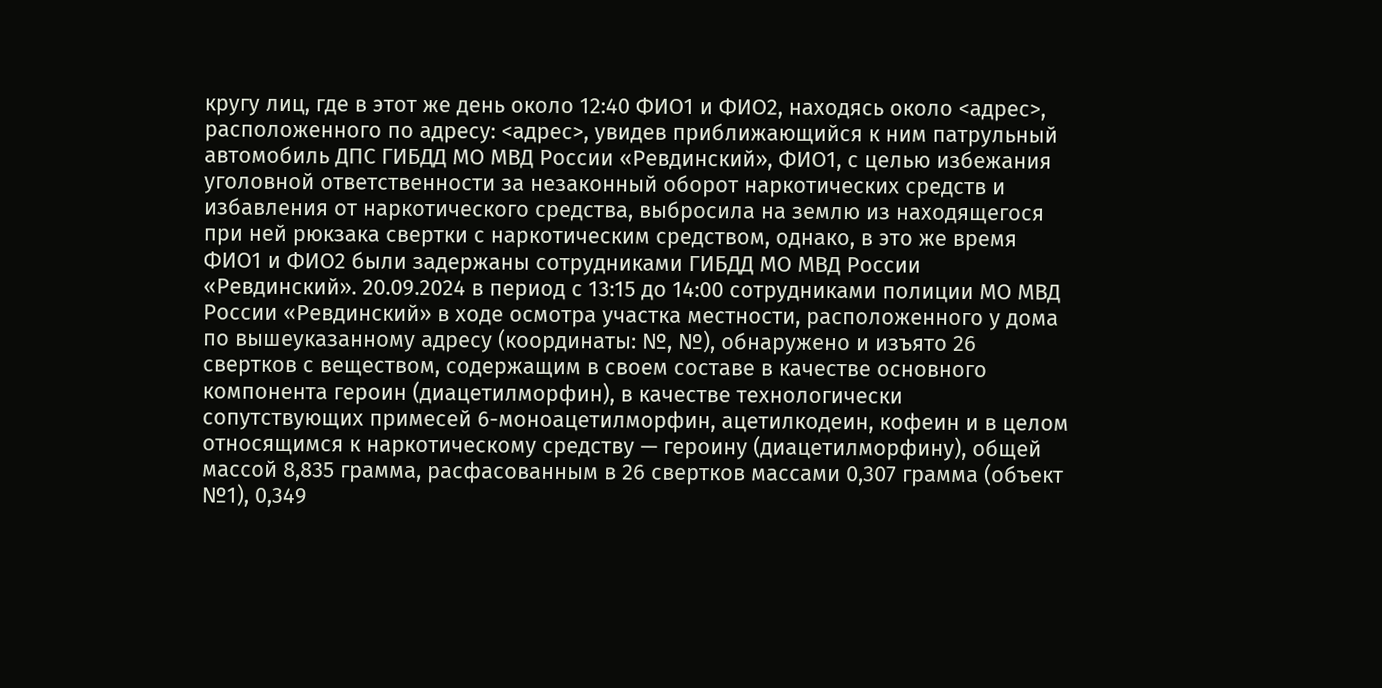кругу лиц, где в этот же день около 12:40 ФИО1 и ФИО2, находясь около <адрес>, расположенного по адресу: <адрес>, увидев приближающийся к ним патрульный автомобиль ДПС ГИБДД МО МВД России «Ревдинский», ФИО1, с целью избежания уголовной ответственности за незаконный оборот наркотических средств и избавления от наркотического средства, выбросила на землю из находящегося при ней рюкзака свертки с наркотическим средством, однако, в это же время ФИО1 и ФИО2 были задержаны сотрудниками ГИБДД МО МВД России «Ревдинский». 20.09.2024 в период с 13:15 до 14:00 сотрудниками полиции МО МВД России «Ревдинский» в ходе осмотра участка местности, расположенного у дома по вышеуказанному адресу (координаты: №, №), обнаружено и изъято 26 свертков с веществом, содержащим в своем составе в качестве основного компонента героин (диацетилморфин), в качестве технологически сопутствующих примесей 6-моноацетилморфин, ацетилкодеин, кофеин и в целом относящимся к наркотическому средству — героину (диацетилморфину), общей массой 8,835 грамма, расфасованным в 26 свертков массами 0,307 грамма (объект №1), 0,349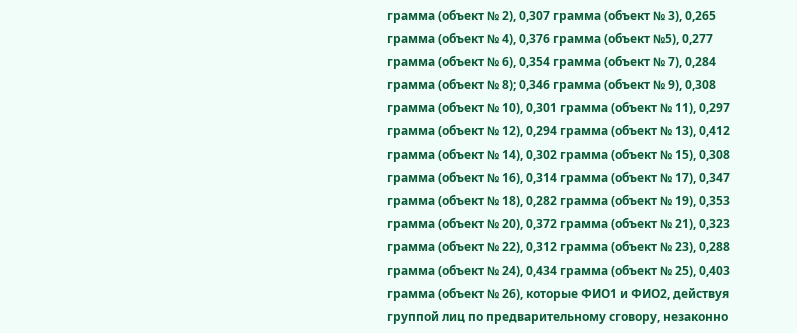грамма (объект № 2), 0,307 грамма (объект № 3), 0,265 грамма (объект № 4), 0,376 грамма (объект №5), 0,277 грамма (объект № 6), 0,354 грамма (объект № 7), 0,284 грамма (объект № 8); 0,346 грамма (объект № 9), 0,308 грамма (объект № 10), 0,301 грамма (объект № 11), 0,297 грамма (объект № 12), 0,294 грамма (объект № 13), 0,412 грамма (объект № 14), 0,302 грамма (объект № 15), 0,308 грамма (объект № 16), 0,314 грамма (объект № 17), 0,347 грамма (объект № 18), 0,282 грамма (объект № 19), 0,353 грамма (объект № 20), 0,372 грамма (объект № 21), 0,323 грамма (объект № 22), 0,312 грамма (объект № 23), 0,288 грамма (объект № 24), 0,434 грамма (объект № 25), 0,403 грамма (объект № 26), которые ФИО1 и ФИО2, действуя группой лиц по предварительному сговору, незаконно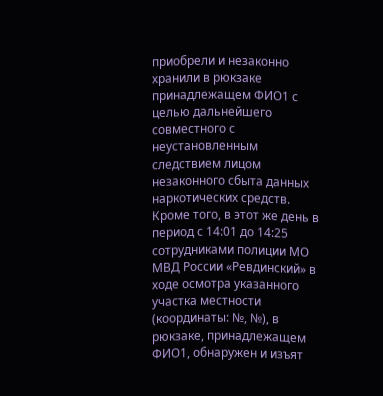приобрели и незаконно хранили в рюкзаке принадлежащем ФИО1 с целью дальнейшего совместного с неустановленным следствием лицом незаконного сбыта данных наркотических средств. Кроме того, в этот же день в период с 14:01 до 14:25 сотрудниками полиции МО МВД России «Ревдинский» в ходе осмотра указанного участка местности (координаты: №, №), в рюкзаке, принадлежащем ФИО1, обнаружен и изъят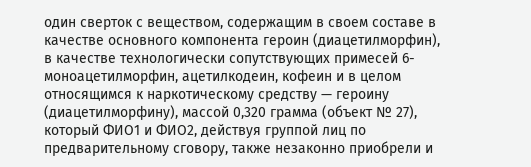один сверток с веществом, содержащим в своем составе в качестве основного компонента героин (диацетилморфин), в качестве технологически сопутствующих примесей 6-моноацетилморфин, ацетилкодеин, кофеин и в целом относящимся к наркотическому средству — героину (диацетилморфину), массой 0,320 грамма (объект № 27), который ФИО1 и ФИО2, действуя группой лиц по предварительному сговору, также незаконно приобрели и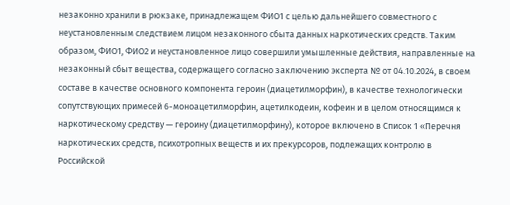незаконно хранили в рюкзаке, принадлежащем ФИО1 с целью дальнейшего совместного с неустановленным следствием лицом незаконного сбыта данных наркотических средств. Таким образом, ФИО1, ФИО2 и неустановленное лицо совершили умышленные действия, направленные на незаконный сбыт вещества, содержащего согласно заключению эксперта № от 04.10.2024, в своем составе в качестве основного компонента героин (диацетилморфин), в качестве технологически сопутствующих примесей 6-моноацетилморфин, ацетилкодеин, кофеин и в целом относящимся к наркотическому средству — героину (диацетилморфину), которое включено в Список 1 «Перечня наркотических средств, психотропных веществ и их прекурсоров, подлежащих контролю в Российской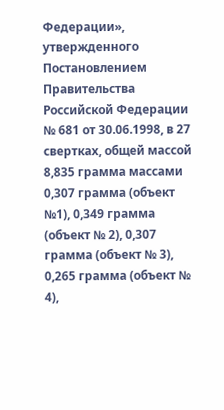Федерации», утвержденного Постановлением Правительства Российской Федерации № 681 от 30.06.1998, в 27 свертках, общей массой 8,835 грамма массами 0,307 грамма (объект №1), 0,349 грамма (объект № 2), 0,307 грамма (объект № 3), 0,265 грамма (объект № 4),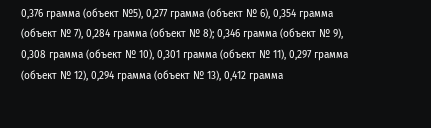0,376 грамма (объект №5), 0,277 грамма (объект № 6), 0,354 грамма (объект № 7), 0,284 грамма (объект № 8); 0,346 грамма (объект № 9), 0,308 грамма (объект № 10), 0,301 грамма (объект № 11), 0,297 грамма (объект № 12), 0,294 грамма (объект № 13), 0,412 грамма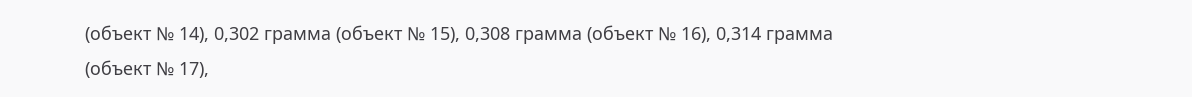(объект № 14), 0,302 грамма (объект № 15), 0,308 грамма (объект № 16), 0,314 грамма (объект № 17),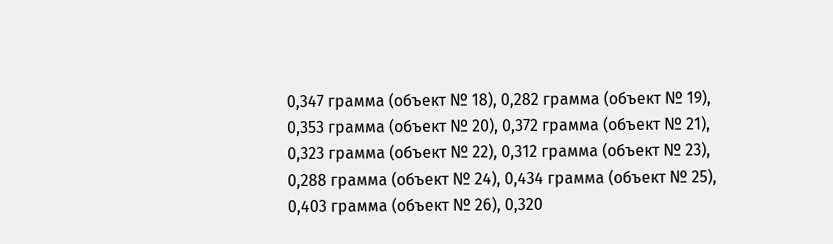0,347 грамма (объект № 18), 0,282 грамма (объект № 19), 0,353 грамма (объект № 20), 0,372 грамма (объект № 21), 0,323 грамма (объект № 22), 0,312 грамма (объект № 23), 0,288 грамма (объект № 24), 0,434 грамма (объект № 25), 0,403 грамма (объект № 26), 0,320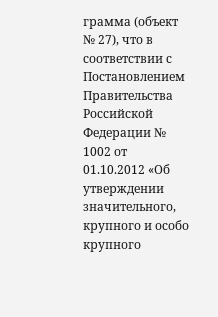грамма (объект № 27), что в соответствии с Постановлением Правительства Российской Федерации № 1002 от 01.10.2012 «Об утверждении значительного, крупного и особо крупного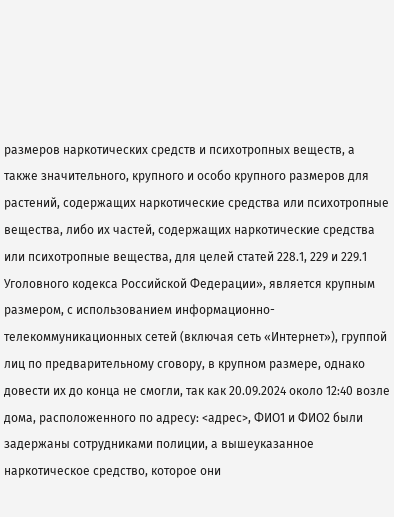размеров наркотических средств и психотропных веществ, а также значительного, крупного и особо крупного размеров для растений, содержащих наркотические средства или психотропные вещества, либо их частей, содержащих наркотические средства или психотропные вещества, для целей статей 228.1, 229 и 229.1 Уголовного кодекса Российской Федерации», является крупным размером, с использованием информационно-телекоммуникационных сетей (включая сеть «Интернет»), группой лиц по предварительному сговору, в крупном размере, однако довести их до конца не смогли, так как 20.09.2024 около 12:40 возле дома, расположенного по адресу: <адрес>, ФИО1 и ФИО2 были задержаны сотрудниками полиции, а вышеуказанное наркотическое средство, которое они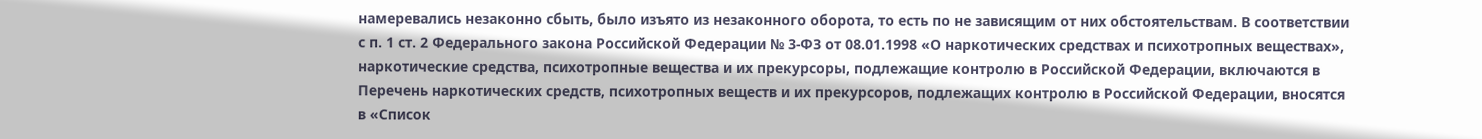намеревались незаконно сбыть, было изъято из незаконного оборота, то есть по не зависящим от них обстоятельствам. В соответствии с п. 1 ст. 2 Федерального закона Российской Федерации № 3-ФЗ от 08.01.1998 «О наркотических средствах и психотропных веществах», наркотические средства, психотропные вещества и их прекурсоры, подлежащие контролю в Российской Федерации, включаются в Перечень наркотических средств, психотропных веществ и их прекурсоров, подлежащих контролю в Российской Федерации, вносятся в «Список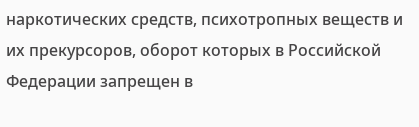наркотических средств, психотропных веществ и их прекурсоров, оборот которых в Российской Федерации запрещен в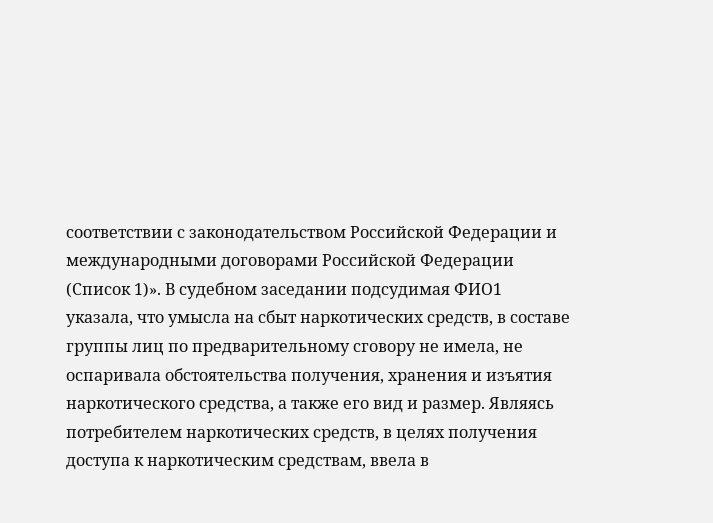соответствии с законодательством Российской Федерации и международными договорами Российской Федерации (Список 1)». В судебном заседании подсудимая ФИО1 указала, что умысла на сбыт наркотических средств, в составе группы лиц по предварительному сговору не имела, не оспаривала обстоятельства получения, хранения и изъятия наркотического средства, а также его вид и размер. Являясь потребителем наркотических средств, в целях получения доступа к наркотическим средствам, ввела в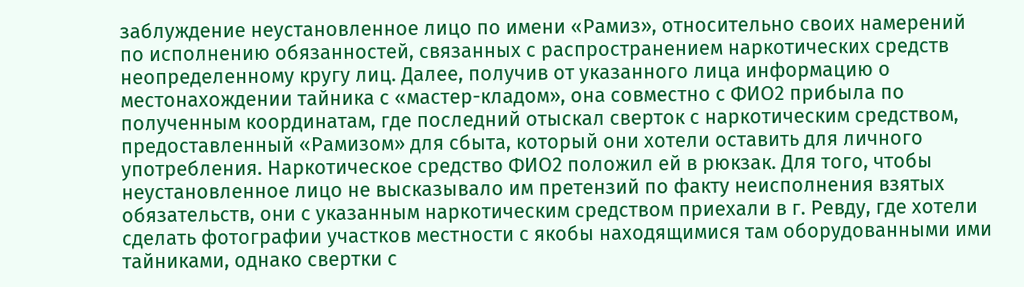заблуждение неустановленное лицо по имени «Рамиз», относительно своих намерений по исполнению обязанностей, связанных с распространением наркотических средств неопределенному кругу лиц. Далее, получив от указанного лица информацию о местонахождении тайника с «мастер-кладом», она совместно с ФИО2 прибыла по полученным координатам, где последний отыскал сверток с наркотическим средством, предоставленный «Рамизом» для сбыта, который они хотели оставить для личного употребления. Наркотическое средство ФИО2 положил ей в рюкзак. Для того, чтобы неустановленное лицо не высказывало им претензий по факту неисполнения взятых обязательств, они с указанным наркотическим средством приехали в г. Ревду, где хотели сделать фотографии участков местности с якобы находящимися там оборудованными ими тайниками, однако свертки с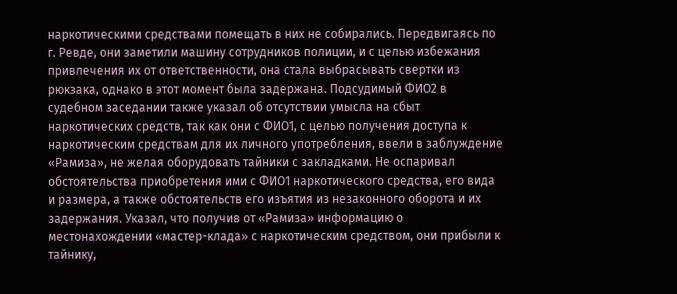наркотическими средствами помещать в них не собирались. Передвигаясь по г. Ревде, они заметили машину сотрудников полиции, и с целью избежания привлечения их от ответственности, она стала выбрасывать свертки из рюкзака, однако в этот момент была задержана. Подсудимый ФИО2 в судебном заседании также указал об отсутствии умысла на сбыт наркотических средств, так как они с ФИО1, с целью получения доступа к наркотическим средствам для их личного употребления, ввели в заблуждение «Рамиза», не желая оборудовать тайники с закладками. Не оспаривал обстоятельства приобретения ими с ФИО1 наркотического средства, его вида и размера, а также обстоятельств его изъятия из незаконного оборота и их задержания. Указал, что получив от «Рамиза» информацию о местонахождении «мастер-клада» с наркотическим средством, они прибыли к тайнику,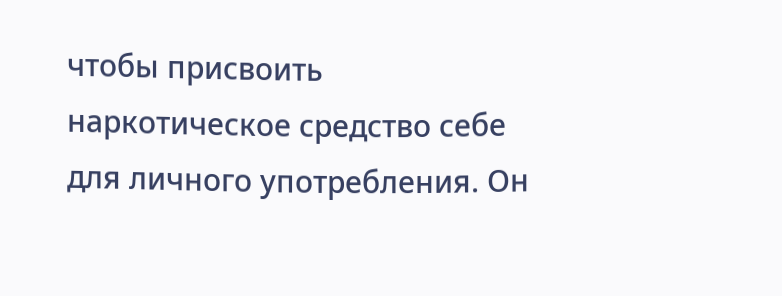чтобы присвоить наркотическое средство себе для личного употребления. Он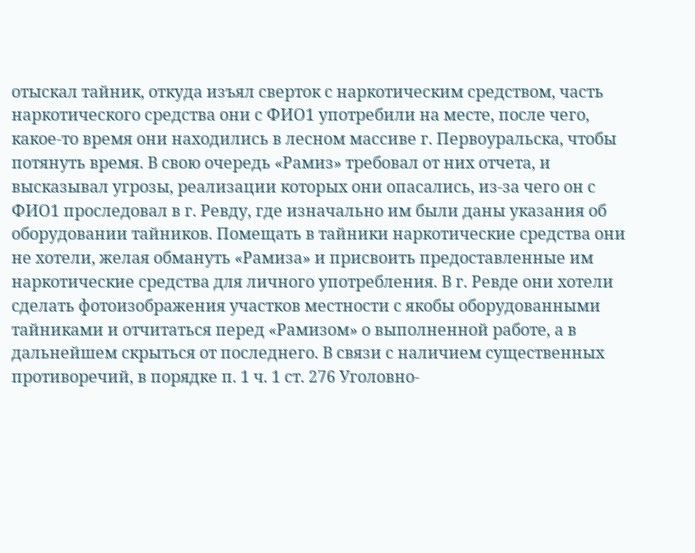отыскал тайник, откуда изъял сверток с наркотическим средством, часть наркотического средства они с ФИО1 употребили на месте, после чего, какое-то время они находились в лесном массиве г. Первоуральска, чтобы потянуть время. В свою очередь «Рамиз» требовал от них отчета, и высказывал угрозы, реализации которых они опасались, из-за чего он с ФИО1 проследовал в г. Ревду, где изначально им были даны указания об оборудовании тайников. Помещать в тайники наркотические средства они не хотели, желая обмануть «Рамиза» и присвоить предоставленные им наркотические средства для личного употребления. В г. Ревде они хотели сделать фотоизображения участков местности с якобы оборудованными тайниками и отчитаться перед «Рамизом» о выполненной работе, а в дальнейшем скрыться от последнего. В связи с наличием существенных противоречий, в порядке п. 1 ч. 1 ст. 276 Уголовно-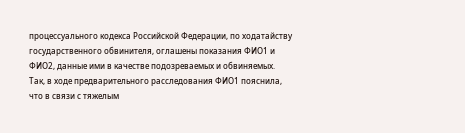процессуального кодекса Российской Федерации, по ходатайству государственного обвинителя, оглашены показания ФИО1 и ФИО2, данные ими в качестве подозреваемых и обвиняемых. Так, в ходе предварительного расследования ФИО1 пояснила, что в связи с тяжелым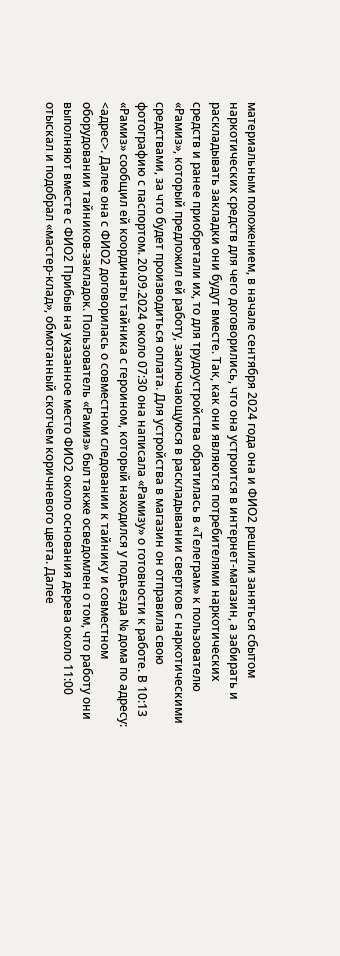материальным положением, в начале сентября 2024 года она и ФИО2 решили заняться сбытом наркотических средств для чего договорились, что она устроится в интернет-магазин, а забирать и раскладывать закладки они будут вместе. Так, как они являются потребителями наркотических средств и ранее приобретали их, то для трудоустройства обратилась в «Телеграм» к пользователю «Рамиз», который предложил ей работу, заключающуюся в раскладывании свертков с наркотическими средствами, за что будет производиться оплата. Для устройства в магазин он отправила свою фотографию с паспортом. 20.09.2024 около 07:30 она написала «Рамизу» о готовности к работе. В 10:13 «Рамиз» сообщил ей координаты тайника с героином, который находился у подъезда № дома по адресу: <адрес>. Далее она с ФИО2 договорилась о совместном следовании к тайнику и совместном оборудовании тайников-закладок. Пользователь «Рамиз» был также осведомлен о том, что работу они выполняют вместе с ФИО2 Прибыв на указанное место ФИО2 около основания дерева около 11:00 отыскал и подобрал «мастер-клад», обмотанный скотчем коричневого цвета. Далее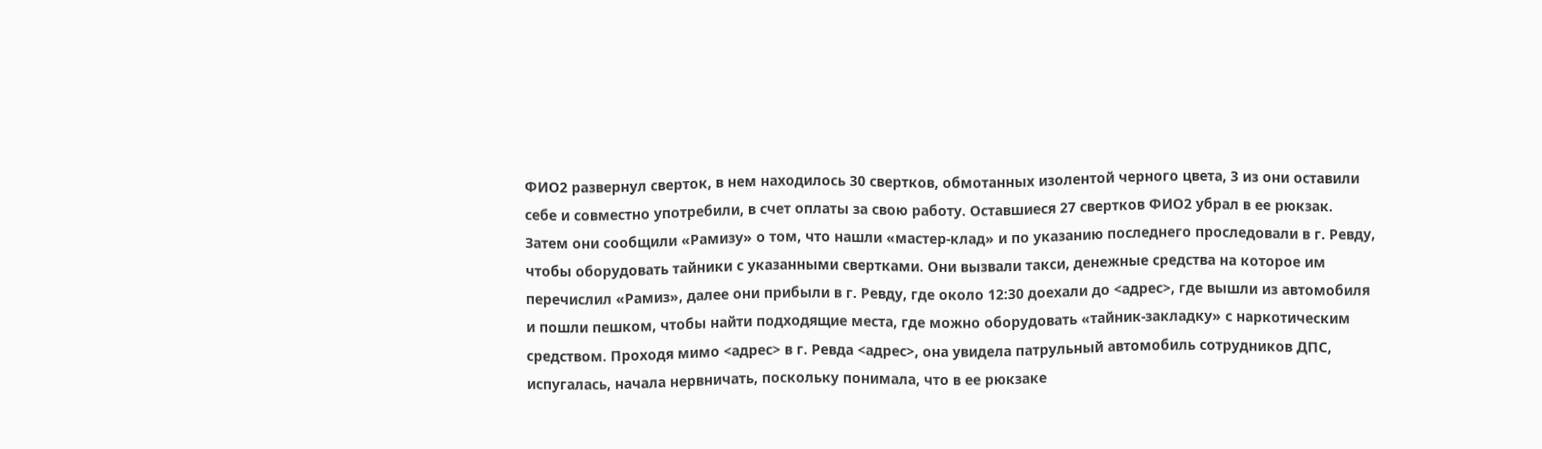ФИО2 развернул сверток, в нем находилось 30 свертков, обмотанных изолентой черного цвета, 3 из они оставили себе и совместно употребили, в счет оплаты за свою работу. Оставшиеся 27 свертков ФИО2 убрал в ее рюкзак. Затем они сообщили «Рамизу» о том, что нашли «мастер-клад» и по указанию последнего проследовали в г. Ревду, чтобы оборудовать тайники с указанными свертками. Они вызвали такси, денежные средства на которое им перечислил «Рамиз», далее они прибыли в г. Ревду, где около 12:30 доехали до <адрес>, где вышли из автомобиля и пошли пешком, чтобы найти подходящие места, где можно оборудовать «тайник-закладку» с наркотическим средством. Проходя мимо <адрес> в г. Ревда <адрес>, она увидела патрульный автомобиль сотрудников ДПС, испугалась, начала нервничать, поскольку понимала, что в ее рюкзаке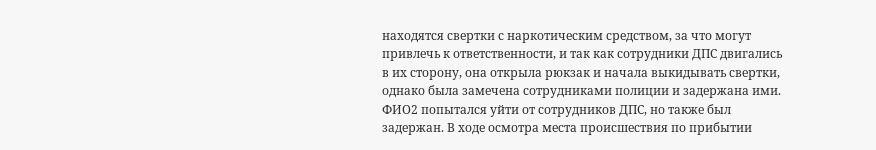находятся свертки с наркотическим средством, за что могут привлечь к ответственности, и так как сотрудники ДПС двигались в их сторону, она открыла рюкзак и начала выкидывать свертки, однако была замечена сотрудниками полиции и задержана ими. ФИО2 попытался уйти от сотрудников ДПС, но также был задержан. В ходе осмотра места происшествия по прибытии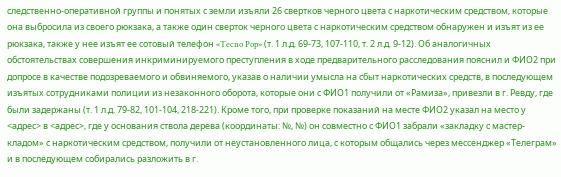следственно-оперативной группы и понятых с земли изъяли 26 свертков черного цвета с наркотическим средством, которые она выбросила из своего рюкзака, а также один сверток черного цвета с наркотическим средством обнаружен и изъят из ее рюкзака, также у нее изъят ее сотовый телефон «Tecno Pop» (т. 1 л.д. 69-73, 107-110, т. 2 л.д. 9-12). Об аналогичных обстоятельствах совершения инкриминируемого преступления в ходе предварительного расследования пояснил и ФИО2 при допросе в качестве подозреваемого и обвиняемого, указав о наличии умысла на сбыт наркотических средств, в последующем изъятых сотрудниками полиции из незаконного оборота, которые они с ФИО1 получили от «Рамиза», привезли в г. Ревду, где были задержаны (т. 1 л.д. 79-82, 101-104, 218-221). Кроме того, при проверке показаний на месте ФИО2 указал на место у <адрес> в <адрес>, где у основания ствола дерева (координаты: №, №) он совместно с ФИО1 забрали «закладку с мастер-кладом» с наркотическим средством, получили от неустановленного лица, с которым общались через мессенджер «Телеграм» и в последующем собирались разложить в г.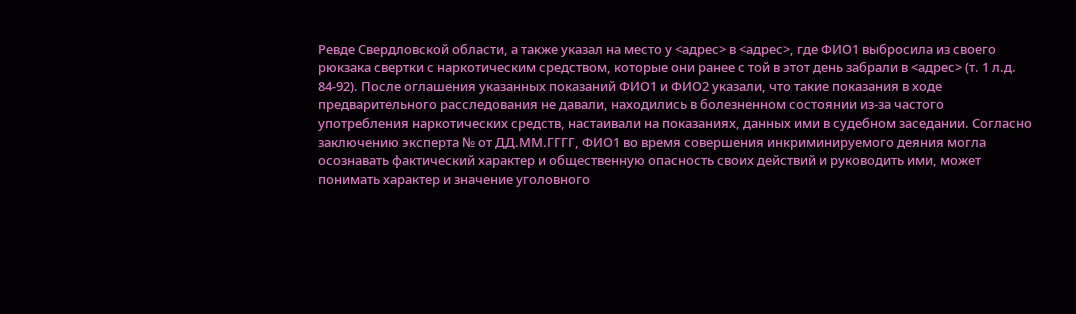Ревде Свердловской области, а также указал на место у <адрес> в <адрес>, где ФИО1 выбросила из своего рюкзака свертки с наркотическим средством, которые они ранее с той в этот день забрали в <адрес> (т. 1 л.д. 84-92). После оглашения указанных показаний ФИО1 и ФИО2 указали, что такие показания в ходе предварительного расследования не давали, находились в болезненном состоянии из-за частого употребления наркотических средств, настаивали на показаниях, данных ими в судебном заседании. Согласно заключению эксперта № от ДД.ММ.ГГГГ, ФИО1 во время совершения инкриминируемого деяния могла осознавать фактический характер и общественную опасность своих действий и руководить ими, может понимать характер и значение уголовного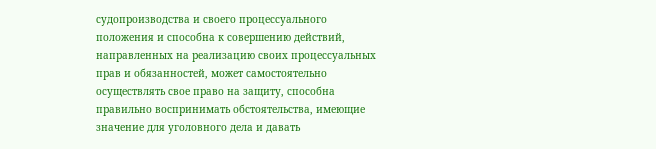судопроизводства и своего процессуального положения и способна к совершению действий, направленных на реализацию своих процессуальных прав и обязанностей, может самостоятельно осуществлять свое право на защиту, способна правильно воспринимать обстоятельства, имеющие значение для уголовного дела и давать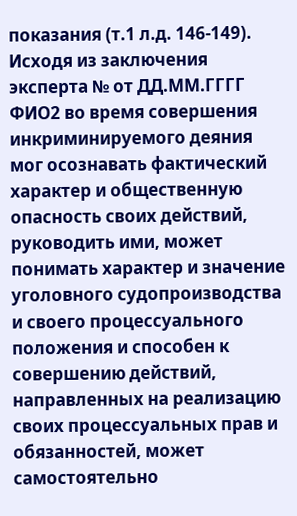показания (т.1 л.д. 146-149). Исходя из заключения эксперта № от ДД.ММ.ГГГГ ФИО2 во время совершения инкриминируемого деяния мог осознавать фактический характер и общественную опасность своих действий, руководить ими, может понимать характер и значение уголовного судопроизводства и своего процессуального положения и способен к совершению действий, направленных на реализацию своих процессуальных прав и обязанностей, может самостоятельно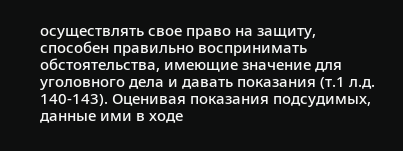осуществлять свое право на защиту, способен правильно воспринимать обстоятельства, имеющие значение для уголовного дела и давать показания (т.1 л.д. 140-143). Оценивая показания подсудимых, данные ими в ходе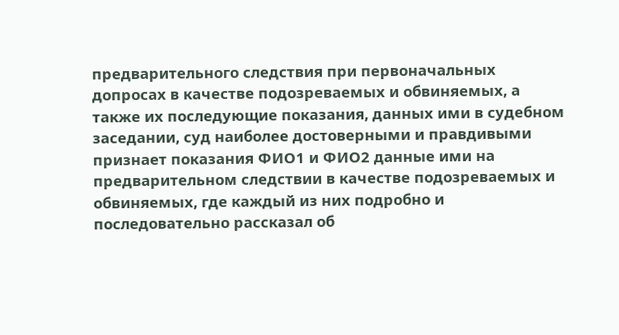предварительного следствия при первоначальных допросах в качестве подозреваемых и обвиняемых, а также их последующие показания, данных ими в судебном заседании, суд наиболее достоверными и правдивыми признает показания ФИО1 и ФИО2 данные ими на предварительном следствии в качестве подозреваемых и обвиняемых, где каждый из них подробно и последовательно рассказал об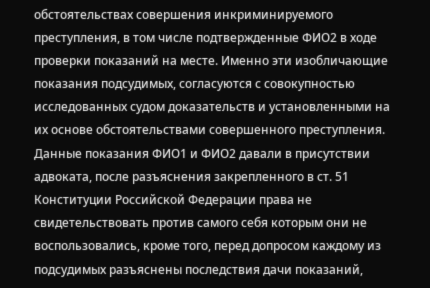обстоятельствах совершения инкриминируемого преступления, в том числе подтвержденные ФИО2 в ходе проверки показаний на месте. Именно эти изобличающие показания подсудимых, согласуются с совокупностью исследованных судом доказательств и установленными на их основе обстоятельствами совершенного преступления. Данные показания ФИО1 и ФИО2 давали в присутствии адвоката, после разъяснения закрепленного в ст. 51 Конституции Российской Федерации права не свидетельствовать против самого себя которым они не воспользовались, кроме того, перед допросом каждому из подсудимых разъяснены последствия дачи показаний,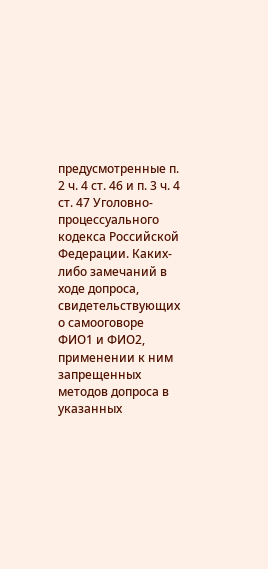предусмотренные п. 2 ч. 4 ст. 46 и п. 3 ч. 4 ст. 47 Уголовно-процессуального кодекса Российской Федерации. Каких-либо замечаний в ходе допроса, свидетельствующих о самооговоре ФИО1 и ФИО2, применении к ним запрещенных методов допроса в указанных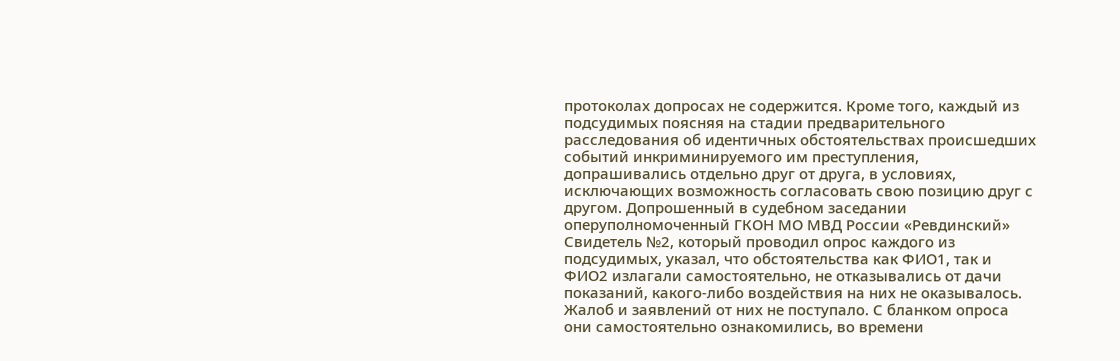протоколах допросах не содержится. Кроме того, каждый из подсудимых поясняя на стадии предварительного расследования об идентичных обстоятельствах происшедших событий инкриминируемого им преступления, допрашивались отдельно друг от друга, в условиях, исключающих возможность согласовать свою позицию друг с другом. Допрошенный в судебном заседании оперуполномоченный ГКОН МО МВД России «Ревдинский» Свидетель №2, который проводил опрос каждого из подсудимых, указал, что обстоятельства как ФИО1, так и ФИО2 излагали самостоятельно, не отказывались от дачи показаний, какого-либо воздействия на них не оказывалось. Жалоб и заявлений от них не поступало. С бланком опроса они самостоятельно ознакомились, во времени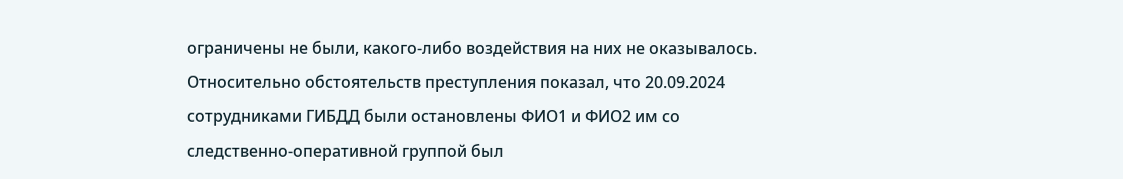ограничены не были, какого-либо воздействия на них не оказывалось. Относительно обстоятельств преступления показал, что 20.09.2024 сотрудниками ГИБДД были остановлены ФИО1 и ФИО2 им со следственно-оперативной группой был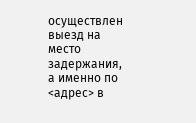осуществлен выезд на место задержания, а именно по <адрес> в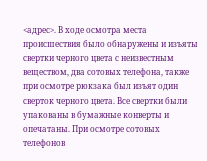<адрес>. В ходе осмотра места происшествия было обнаружены и изъяты свертки черного цвета с неизвестным веществом, два сотовых телефона, также при осмотре рюкзака был изъят один сверток черного цвета. Все свертки были упакованы в бумажные конверты и опечатаны. При осмотре сотовых телефонов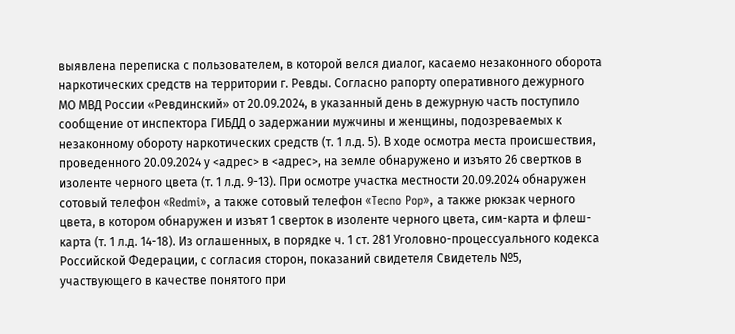выявлена переписка с пользователем, в которой велся диалог, касаемо незаконного оборота наркотических средств на территории г. Ревды. Согласно рапорту оперативного дежурного МО МВД России «Ревдинский» от 20.09.2024, в указанный день в дежурную часть поступило сообщение от инспектора ГИБДД о задержании мужчины и женщины, подозреваемых к незаконному обороту наркотических средств (т. 1 л.д. 5). В ходе осмотра места происшествия, проведенного 20.09.2024 у <адрес> в <адрес>, на земле обнаружено и изъято 26 свертков в изоленте черного цвета (т. 1 л.д. 9-13). При осмотре участка местности 20.09.2024 обнаружен сотовый телефон «Redmi», а также сотовый телефон «Tecno Pop», а также рюкзак черного цвета, в котором обнаружен и изъят 1 сверток в изоленте черного цвета, сим-карта и флеш-карта (т. 1 л.д. 14-18). Из оглашенных, в порядке ч. 1 ст. 281 Уголовно-процессуального кодекса Российской Федерации, с согласия сторон, показаний свидетеля Свидетель №5, участвующего в качестве понятого при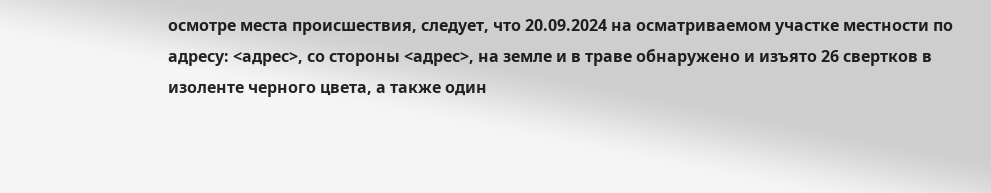осмотре места происшествия, следует, что 20.09.2024 на осматриваемом участке местности по адресу: <адрес>, со стороны <адрес>, на земле и в траве обнаружено и изъято 26 свертков в изоленте черного цвета, а также один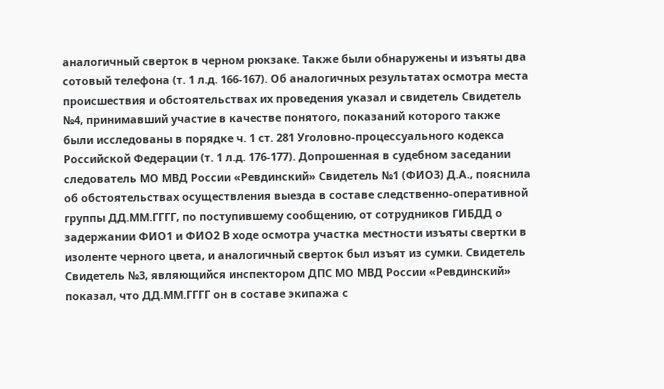аналогичный сверток в черном рюкзаке. Также были обнаружены и изъяты два сотовый телефона (т. 1 л.д. 166-167). Об аналогичных результатах осмотра места происшествия и обстоятельствах их проведения указал и свидетель Свидетель №4, принимавший участие в качестве понятого, показаний которого также были исследованы в порядке ч. 1 ст. 281 Уголовно-процессуального кодекса Российской Федерации (т. 1 л.д. 176-177). Допрошенная в судебном заседании следователь МО МВД России «Ревдинский» Свидетель №1 (ФИО3) Д.А., пояснила об обстоятельствах осуществления выезда в составе следственно-оперативной группы ДД.ММ.ГГГГ, по поступившему сообщению, от сотрудников ГИБДД о задержании ФИО1 и ФИО2 В ходе осмотра участка местности изъяты свертки в изоленте черного цвета, и аналогичный сверток был изъят из сумки. Свидетель Свидетель №3, являющийся инспектором ДПС МО МВД России «Ревдинский» показал, что ДД.ММ.ГГГГ он в составе экипажа с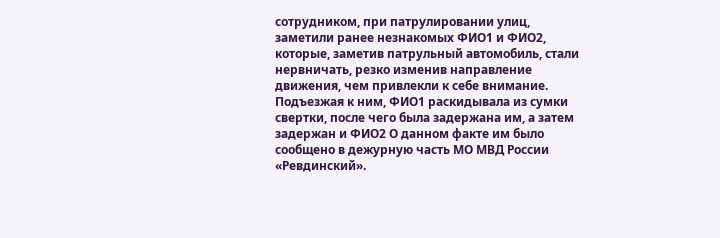сотрудником, при патрулировании улиц, заметили ранее незнакомых ФИО1 и ФИО2, которые, заметив патрульный автомобиль, стали нервничать, резко изменив направление движения, чем привлекли к себе внимание. Подъезжая к ним, ФИО1 раскидывала из сумки свертки, после чего была задержана им, а затем задержан и ФИО2 О данном факте им было сообщено в дежурную часть МО МВД России «Ревдинский».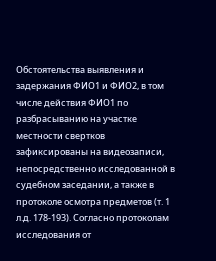Обстоятельства выявления и задержания ФИО1 и ФИО2, в том числе действия ФИО1 по разбрасыванию на участке местности свертков зафиксированы на видеозаписи, непосредственно исследованной в судебном заседании, а также в протоколе осмотра предметов (т. 1 л.д. 178-193). Согласно протоколам исследования от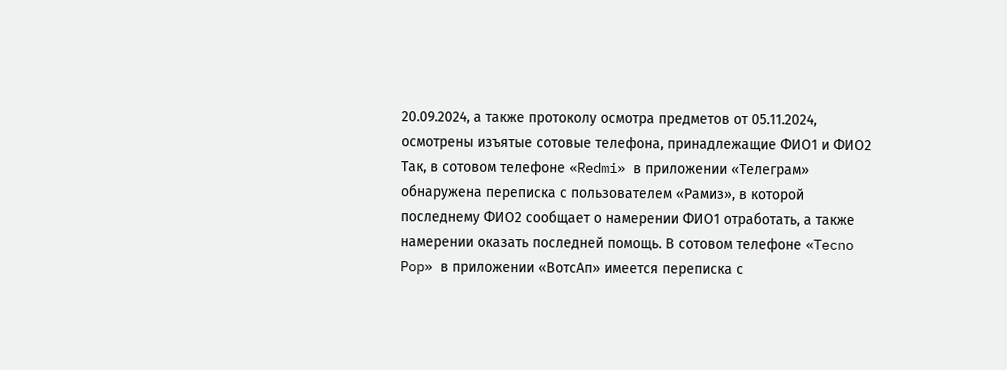20.09.2024, а также протоколу осмотра предметов от 05.11.2024, осмотрены изъятые сотовые телефона, принадлежащие ФИО1 и ФИО2 Так, в сотовом телефоне «Redmi» в приложении «Телеграм» обнаружена переписка с пользователем «Рамиз», в которой последнему ФИО2 сообщает о намерении ФИО1 отработать, а также намерении оказать последней помощь. В сотовом телефоне «Tecno Pop» в приложении «ВотсАп» имеется переписка с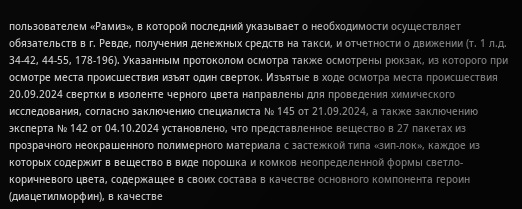пользователем «Рамиз», в которой последний указывает о необходимости осуществляет обязательств в г. Ревде, получения денежных средств на такси, и отчетности о движении (т. 1 л.д. 34-42, 44-55, 178-196). Указанным протоколом осмотра также осмотрены рюкзак, из которого при осмотре места происшествия изъят один сверток. Изъятые в ходе осмотра места происшествия 20.09.2024 свертки в изоленте черного цвета направлены для проведения химического исследования, согласно заключению специалиста № 145 от 21.09.2024, а также заключению эксперта № 142 от 04.10.2024 установлено, что представленное вещество в 27 пакетах из прозрачного неокрашенного полимерного материала с застежкой типа «зип-лок», каждое из которых содержит в вещество в виде порошка и комков неопределенной формы светло-коричневого цвета, содержащее в своих состава в качестве основного компонента героин (диацетилморфин), в качестве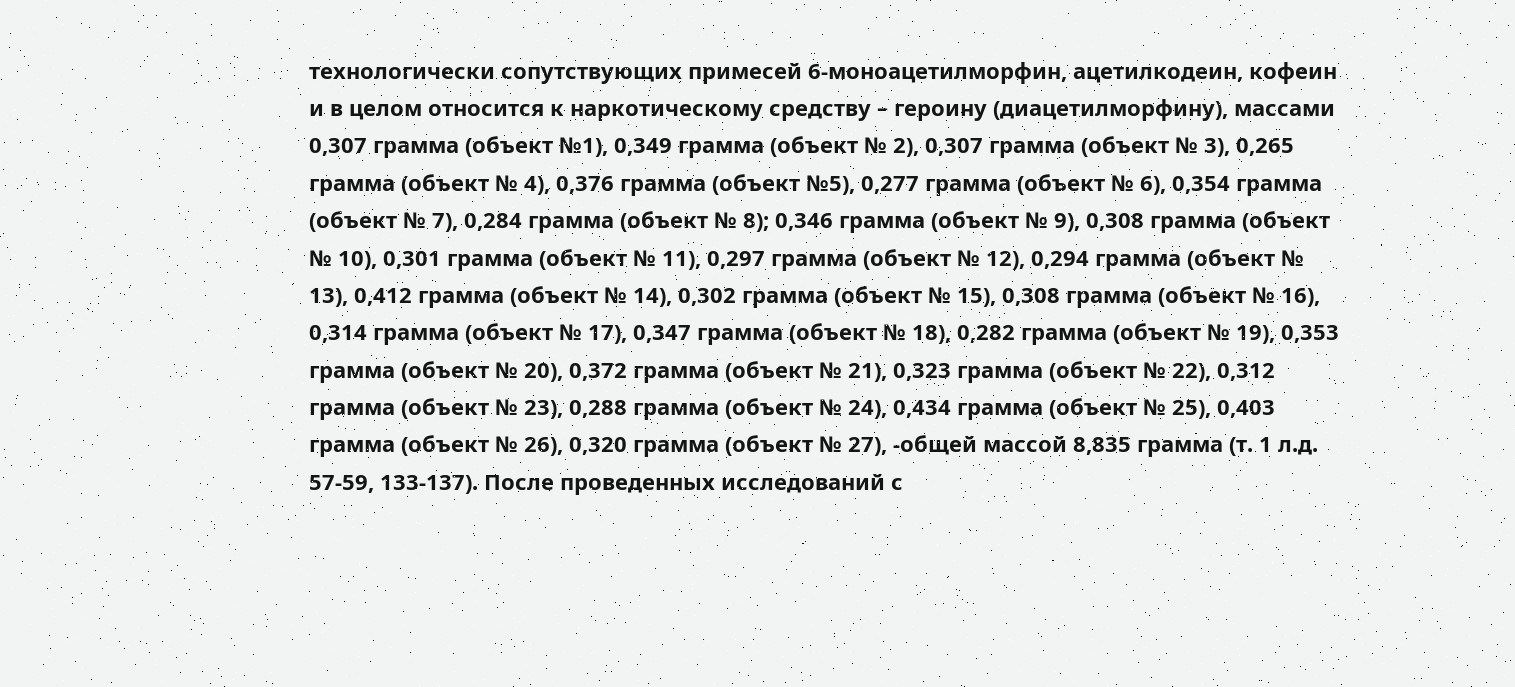технологически сопутствующих примесей 6-моноацетилморфин, ацетилкодеин, кофеин и в целом относится к наркотическому средству – героину (диацетилморфину), массами 0,307 грамма (объект №1), 0,349 грамма (объект № 2), 0,307 грамма (объект № 3), 0,265 грамма (объект № 4), 0,376 грамма (объект №5), 0,277 грамма (объект № 6), 0,354 грамма (объект № 7), 0,284 грамма (объект № 8); 0,346 грамма (объект № 9), 0,308 грамма (объект № 10), 0,301 грамма (объект № 11), 0,297 грамма (объект № 12), 0,294 грамма (объект № 13), 0,412 грамма (объект № 14), 0,302 грамма (объект № 15), 0,308 грамма (объект № 16), 0,314 грамма (объект № 17), 0,347 грамма (объект № 18), 0,282 грамма (объект № 19), 0,353 грамма (объект № 20), 0,372 грамма (объект № 21), 0,323 грамма (объект № 22), 0,312 грамма (объект № 23), 0,288 грамма (объект № 24), 0,434 грамма (объект № 25), 0,403 грамма (объект № 26), 0,320 грамма (объект № 27), -общей массой 8,835 грамма (т. 1 л.д. 57-59, 133-137). После проведенных исследований с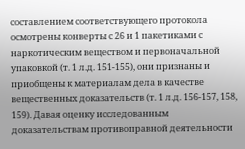составлением соответствующего протокола осмотрены конверты с 26 и 1 пакетиками с наркотическим веществом и первоначальной упаковкой (т. 1 л.д. 151-155), они признаны и приобщены к материалам дела в качестве вещественных доказательств (т. 1 л.д. 156-157, 158, 159). Давая оценку исследованным доказательствам противоправной деятельности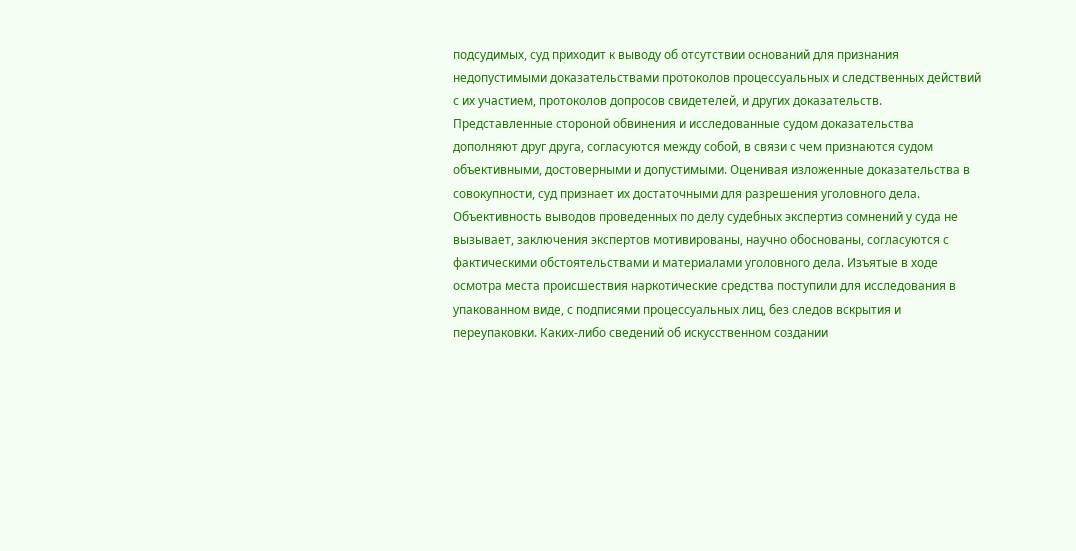подсудимых, суд приходит к выводу об отсутствии оснований для признания недопустимыми доказательствами протоколов процессуальных и следственных действий с их участием, протоколов допросов свидетелей, и других доказательств. Представленные стороной обвинения и исследованные судом доказательства дополняют друг друга, согласуются между собой, в связи с чем признаются судом объективными, достоверными и допустимыми. Оценивая изложенные доказательства в совокупности, суд признает их достаточными для разрешения уголовного дела. Объективность выводов проведенных по делу судебных экспертиз сомнений у суда не вызывает, заключения экспертов мотивированы, научно обоснованы, согласуются с фактическими обстоятельствами и материалами уголовного дела. Изъятые в ходе осмотра места происшествия наркотические средства поступили для исследования в упакованном виде, с подписями процессуальных лиц, без следов вскрытия и переупаковки. Каких-либо сведений об искусственном создании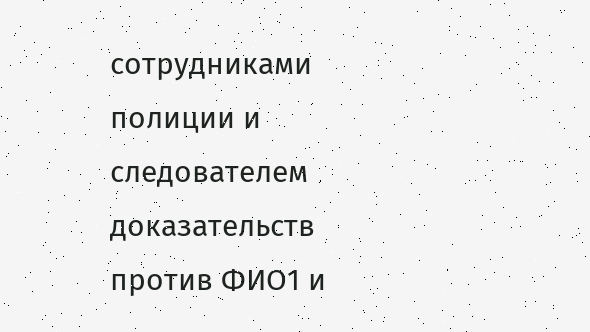сотрудниками полиции и следователем доказательств против ФИО1 и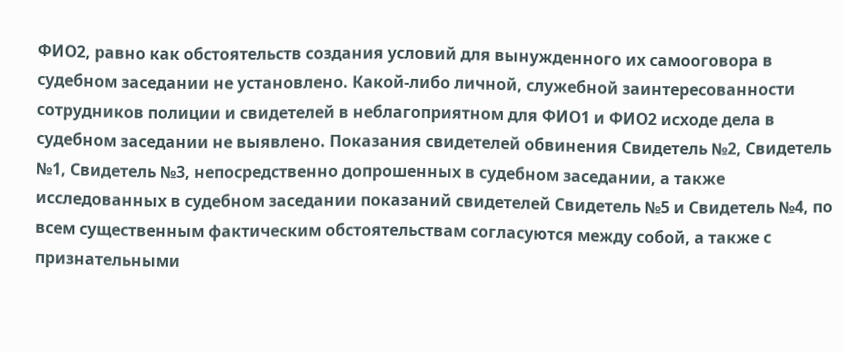ФИО2, равно как обстоятельств создания условий для вынужденного их самооговора в судебном заседании не установлено. Какой-либо личной, служебной заинтересованности сотрудников полиции и свидетелей в неблагоприятном для ФИО1 и ФИО2 исходе дела в судебном заседании не выявлено. Показания свидетелей обвинения Свидетель №2, Свидетель №1, Свидетель №3, непосредственно допрошенных в судебном заседании, а также исследованных в судебном заседании показаний свидетелей Свидетель №5 и Свидетель №4, по всем существенным фактическим обстоятельствам согласуются между собой, а также с признательными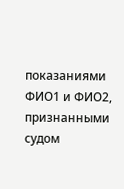показаниями ФИО1 и ФИО2, признанными судом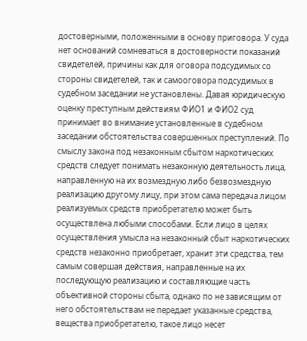достоверными, положенными в основу приговора. У суда нет оснований сомневаться в достоверности показаний свидетелей, причины как для оговора подсудимых со стороны свидетелей, так и самооговора подсудимых в судебном заседании не установлены. Давая юридическую оценку преступным действиям ФИО1 и ФИО2 суд принимает во внимание установленные в судебном заседании обстоятельства совершенных преступлений. По смыслу закона под незаконным сбытом наркотических средств следует понимать незаконную деятельность лица, направленную на их возмездную либо безвозмездную реализацию другому лицу, при этом сама передача лицом реализуемых средств приобретателю может быть осуществлена любыми способами. Если лицо в целях осуществления умысла на незаконный сбыт наркотических средств незаконно приобретает, хранит эти средства, тем самым совершая действия, направленные на их последующую реализацию и составляющие часть объективной стороны сбыта, однако по не зависящим от него обстоятельствам не передает указанные средства, вещества приобретателю, такое лицо несет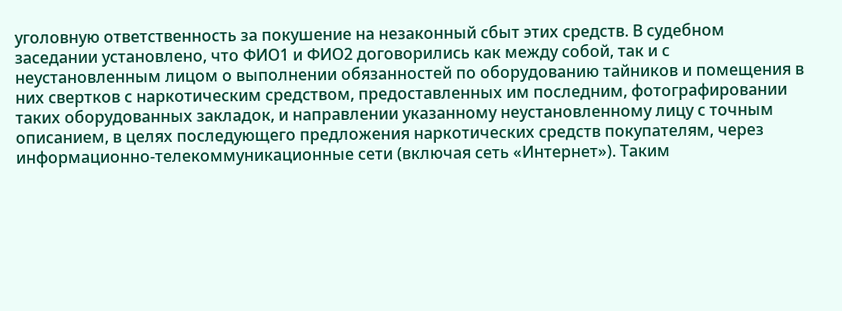уголовную ответственность за покушение на незаконный сбыт этих средств. В судебном заседании установлено, что ФИО1 и ФИО2 договорились как между собой, так и с неустановленным лицом о выполнении обязанностей по оборудованию тайников и помещения в них свертков с наркотическим средством, предоставленных им последним, фотографировании таких оборудованных закладок, и направлении указанному неустановленному лицу с точным описанием, в целях последующего предложения наркотических средств покупателям, через информационно-телекоммуникационные сети (включая сеть «Интернет»). Таким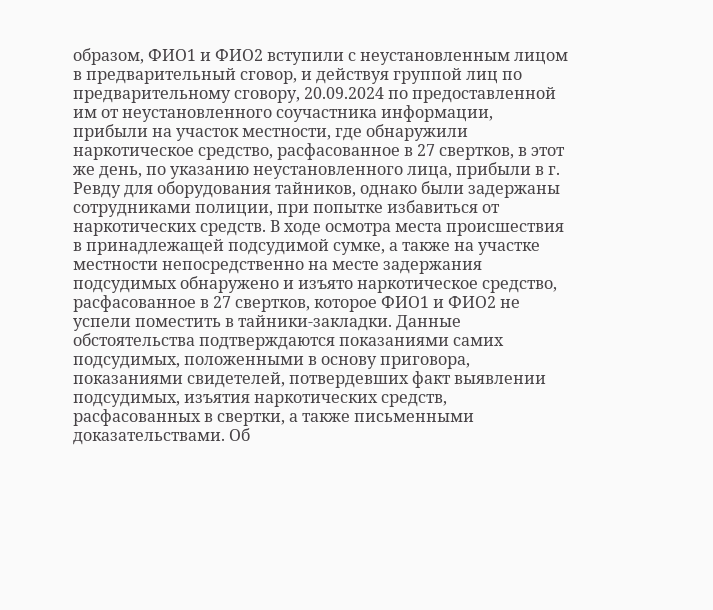образом, ФИО1 и ФИО2 вступили с неустановленным лицом в предварительный сговор, и действуя группой лиц по предварительному сговору, 20.09.2024 по предоставленной им от неустановленного соучастника информации, прибыли на участок местности, где обнаружили наркотическое средство, расфасованное в 27 свертков, в этот же день, по указанию неустановленного лица, прибыли в г. Ревду для оборудования тайников, однако были задержаны сотрудниками полиции, при попытке избавиться от наркотических средств. В ходе осмотра места происшествия в принадлежащей подсудимой сумке, а также на участке местности непосредственно на месте задержания подсудимых обнаружено и изъято наркотическое средство, расфасованное в 27 свертков, которое ФИО1 и ФИО2 не успели поместить в тайники-закладки. Данные обстоятельства подтверждаются показаниями самих подсудимых, положенными в основу приговора, показаниями свидетелей, потвердевших факт выявлении подсудимых, изъятия наркотических средств, расфасованных в свертки, а также письменными доказательствами. Об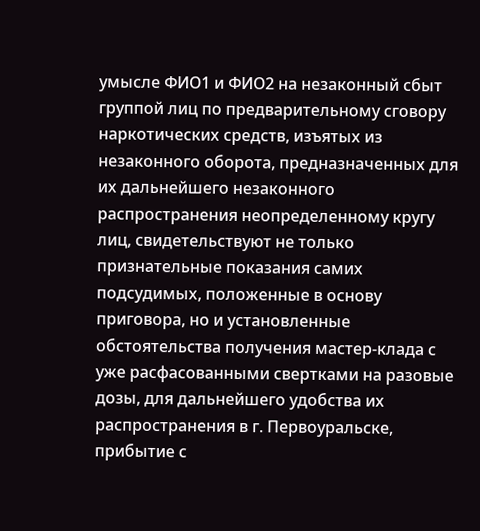умысле ФИО1 и ФИО2 на незаконный сбыт группой лиц по предварительному сговору наркотических средств, изъятых из незаконного оборота, предназначенных для их дальнейшего незаконного распространения неопределенному кругу лиц, свидетельствуют не только признательные показания самих подсудимых, положенные в основу приговора, но и установленные обстоятельства получения мастер-клада с уже расфасованными свертками на разовые дозы, для дальнейшего удобства их распространения в г. Первоуральске, прибытие с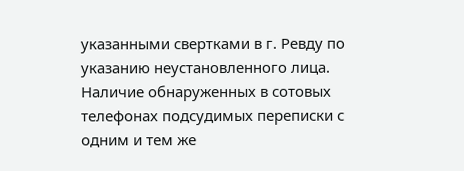указанными свертками в г. Ревду по указанию неустановленного лица. Наличие обнаруженных в сотовых телефонах подсудимых переписки с одним и тем же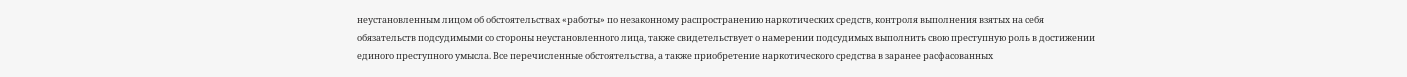неустановленным лицом об обстоятельствах «работы» по незаконному распространению наркотических средств, контроля выполнения взятых на себя обязательств подсудимыми со стороны неустановленного лица, также свидетельствует о намерении подсудимых выполнить свою преступную роль в достижении единого преступного умысла. Все перечисленные обстоятельства, а также приобретение наркотического средства в заранее расфасованных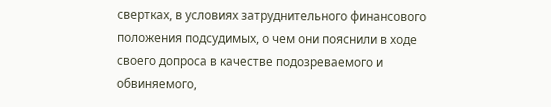свертках, в условиях затруднительного финансового положения подсудимых, о чем они пояснили в ходе своего допроса в качестве подозреваемого и обвиняемого,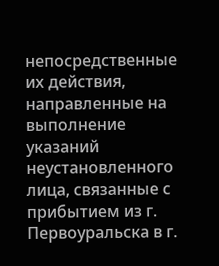непосредственные их действия, направленные на выполнение указаний неустановленного лица, связанные с прибытием из г. Первоуральска в г.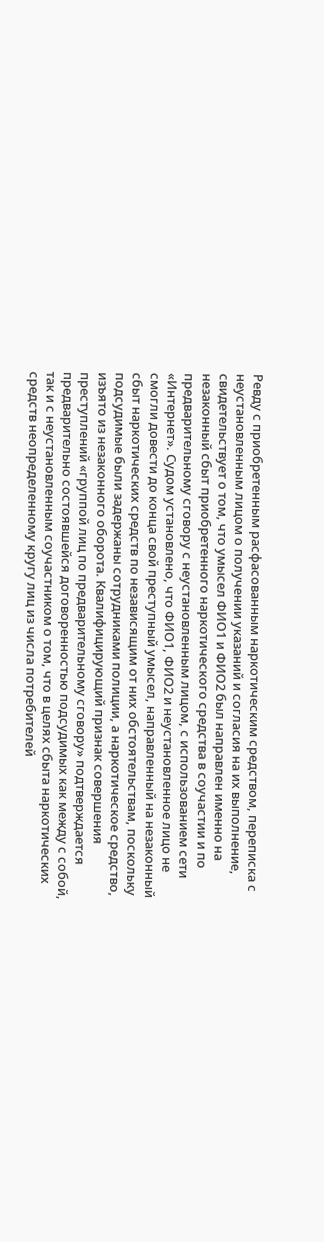Ревду с приобретенным расфасованным наркотическим средством, переписка с неустановленным лицом о получении указаний и согласия на их выполнение, свидетельствует о том, что умысел ФИО1 и ФИО2 был направлен именно на незаконный сбыт приобретенного наркотического средства в соучастии и по предварительному сговору с неустановленным лицом, с использованием сети «Интернет». Судом установлено, что ФИО1, ФИО2 и неустановленное лицо не смогли довести до конца свой преступный умысел, направленный на незаконный сбыт наркотических средств по независящим от них обстоятельствам, поскольку подсудимые были задержаны сотрудниками полиции, а наркотическое средство, изъято из незаконного оборота. Квалифицирующий признак совершения преступлений «группой лиц по предварительному сговору» подтверждается предварительно состоявшейся договоренностью подсудимых как между с собой, так и с неустановленным соучастником о том, что в целях сбыта наркотических средств неопределенному кругу лиц из числа потребителей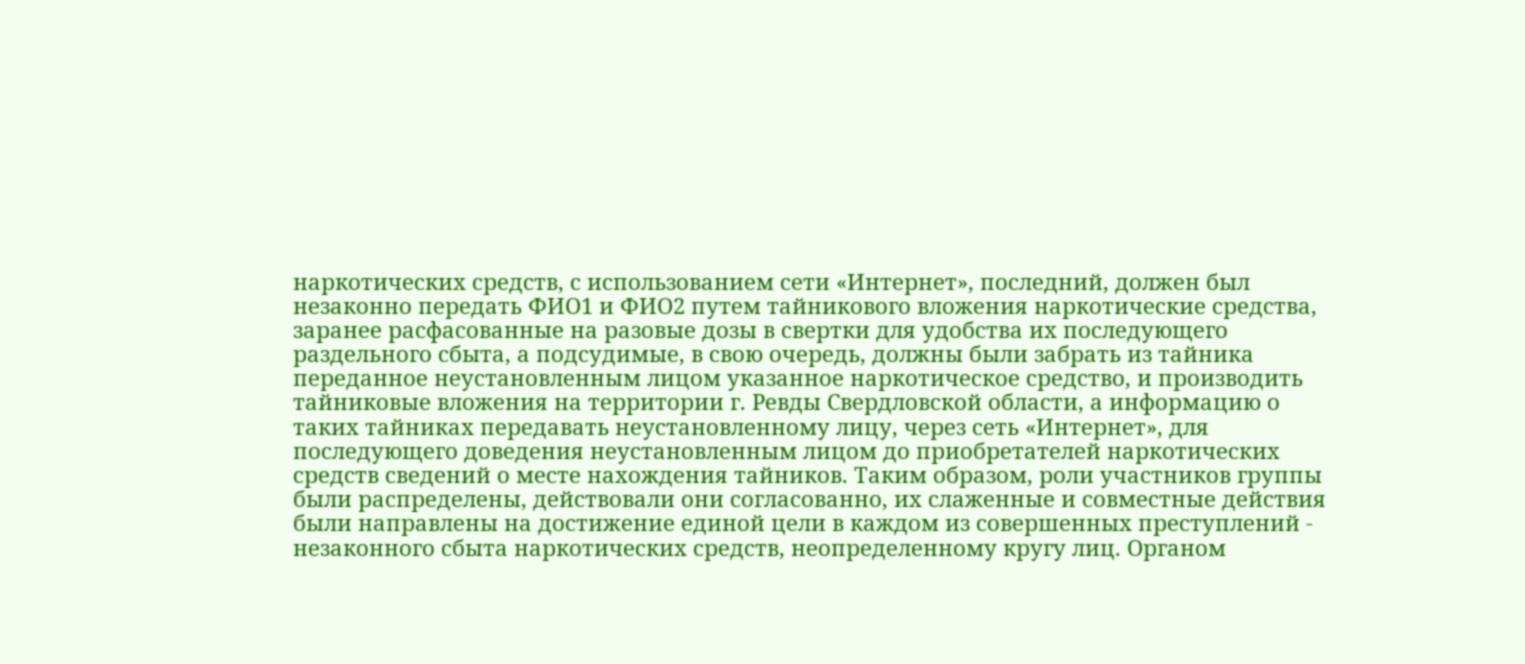наркотических средств, с использованием сети «Интернет», последний, должен был незаконно передать ФИО1 и ФИО2 путем тайникового вложения наркотические средства, заранее расфасованные на разовые дозы в свертки для удобства их последующего раздельного сбыта, а подсудимые, в свою очередь, должны были забрать из тайника переданное неустановленным лицом указанное наркотическое средство, и производить тайниковые вложения на территории г. Ревды Свердловской области, а информацию о таких тайниках передавать неустановленному лицу, через сеть «Интернет», для последующего доведения неустановленным лицом до приобретателей наркотических средств сведений о месте нахождения тайников. Таким образом, роли участников группы были распределены, действовали они согласованно, их слаженные и совместные действия были направлены на достижение единой цели в каждом из совершенных преступлений - незаконного сбыта наркотических средств, неопределенному кругу лиц. Органом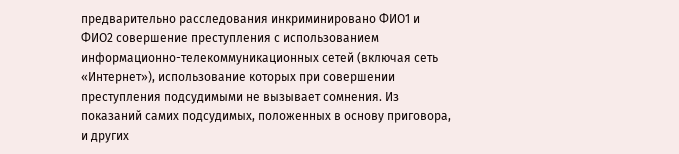предварительно расследования инкриминировано ФИО1 и ФИО2 совершение преступления с использованием информационно-телекоммуникационных сетей (включая сеть «Интернет»), использование которых при совершении преступления подсудимыми не вызывает сомнения. Из показаний самих подсудимых, положенных в основу приговора, и других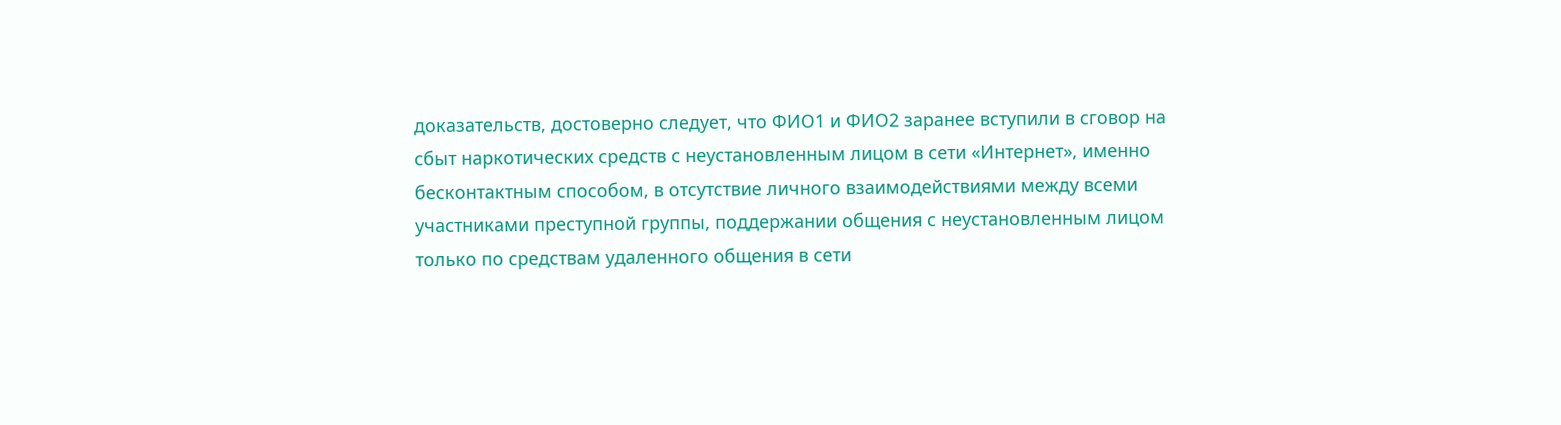доказательств, достоверно следует, что ФИО1 и ФИО2 заранее вступили в сговор на сбыт наркотических средств с неустановленным лицом в сети «Интернет», именно бесконтактным способом, в отсутствие личного взаимодействиями между всеми участниками преступной группы, поддержании общения с неустановленным лицом только по средствам удаленного общения в сети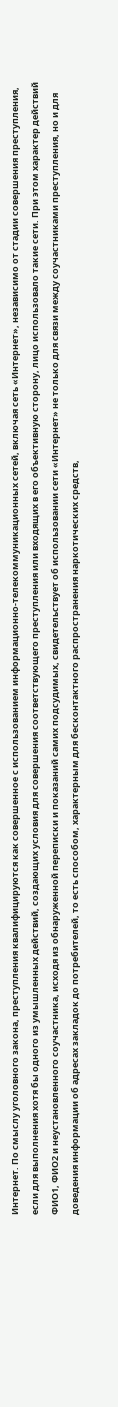Интернет. По смыслу уголовного закона, преступления квалифицируются как совершенное с использованием информационно-телекоммуникационных сетей, включая сеть «Интернет», независимо от стадии совершения преступления, если для выполнения хотя бы одного из умышленных действий, создающих условия для совершения соответствующего преступления или входящих в его объективную сторону, лицо использовало такие сети. При этом характер действий ФИО1, ФИО2 и неустановленного соучастника, исходя из обнаруженной переписки и показаний самих подсудимых, свидетельствует об использовании сети «Интернет» не только для связи между соучастниками преступления, но и для доведения информации об адресах закладок до потребителей, то есть способом, характерным для бесконтактного распространения наркотических средств,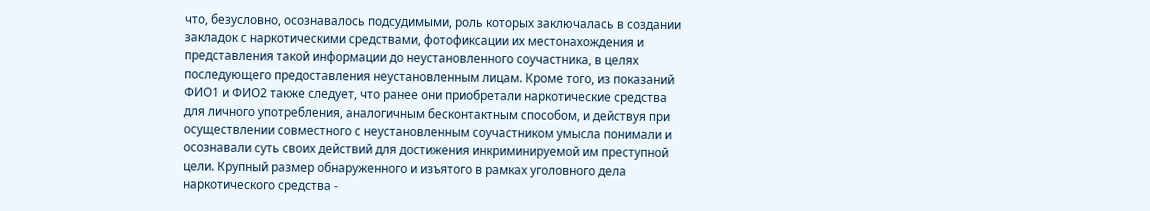что, безусловно, осознавалось подсудимыми, роль которых заключалась в создании закладок с наркотическими средствами, фотофиксации их местонахождения и представления такой информации до неустановленного соучастника, в целях последующего предоставления неустановленным лицам. Кроме того, из показаний ФИО1 и ФИО2 также следует, что ранее они приобретали наркотические средства для личного употребления, аналогичным бесконтактным способом, и действуя при осуществлении совместного с неустановленным соучастником умысла понимали и осознавали суть своих действий для достижения инкриминируемой им преступной цели. Крупный размер обнаруженного и изъятого в рамках уголовного дела наркотического средства -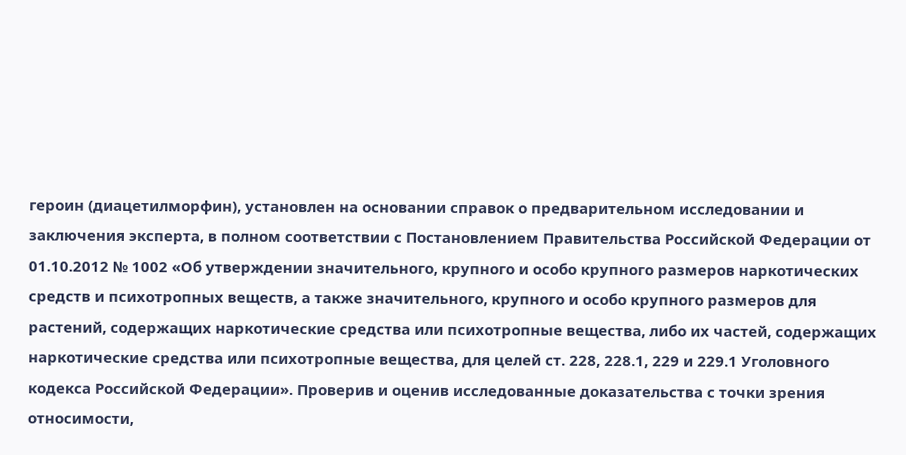героин (диацетилморфин), установлен на основании справок о предварительном исследовании и заключения эксперта, в полном соответствии с Постановлением Правительства Российской Федерации от 01.10.2012 № 1002 «Об утверждении значительного, крупного и особо крупного размеров наркотических средств и психотропных веществ, а также значительного, крупного и особо крупного размеров для растений, содержащих наркотические средства или психотропные вещества, либо их частей, содержащих наркотические средства или психотропные вещества, для целей ст. 228, 228.1, 229 и 229.1 Уголовного кодекса Российской Федерации». Проверив и оценив исследованные доказательства с точки зрения относимости,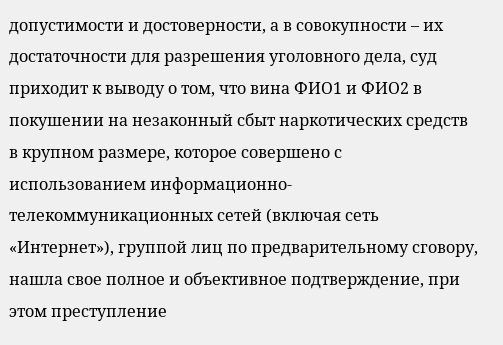допустимости и достоверности, а в совокупности – их достаточности для разрешения уголовного дела, суд приходит к выводу о том, что вина ФИО1 и ФИО2 в покушении на незаконный сбыт наркотических средств в крупном размере, которое совершено с использованием информационно-телекоммуникационных сетей (включая сеть «Интернет»), группой лиц по предварительному сговору, нашла свое полное и объективное подтверждение, при этом преступление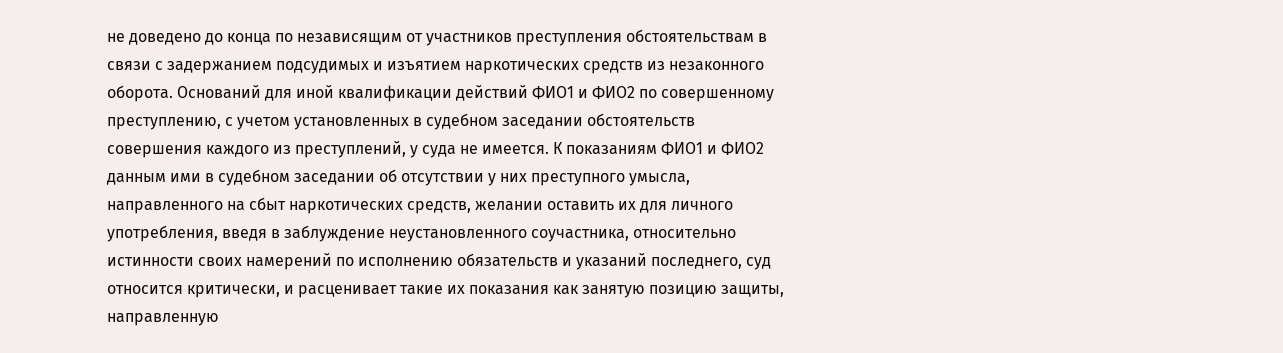не доведено до конца по независящим от участников преступления обстоятельствам в связи с задержанием подсудимых и изъятием наркотических средств из незаконного оборота. Оснований для иной квалификации действий ФИО1 и ФИО2 по совершенному преступлению, с учетом установленных в судебном заседании обстоятельств совершения каждого из преступлений, у суда не имеется. К показаниям ФИО1 и ФИО2 данным ими в судебном заседании об отсутствии у них преступного умысла, направленного на сбыт наркотических средств, желании оставить их для личного употребления, введя в заблуждение неустановленного соучастника, относительно истинности своих намерений по исполнению обязательств и указаний последнего, суд относится критически, и расценивает такие их показания как занятую позицию защиты, направленную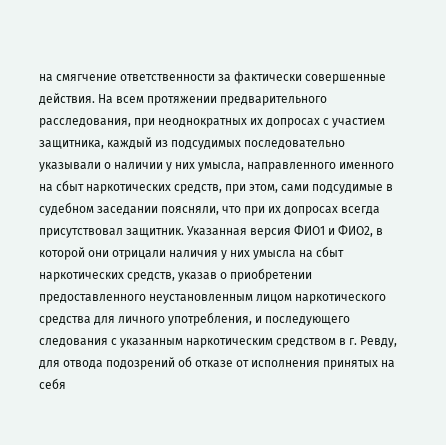на смягчение ответственности за фактически совершенные действия. На всем протяжении предварительного расследования, при неоднократных их допросах с участием защитника, каждый из подсудимых последовательно указывали о наличии у них умысла, направленного именного на сбыт наркотических средств, при этом, сами подсудимые в судебном заседании поясняли, что при их допросах всегда присутствовал защитник. Указанная версия ФИО1 и ФИО2, в которой они отрицали наличия у них умысла на сбыт наркотических средств, указав о приобретении предоставленного неустановленным лицом наркотического средства для личного употребления, и последующего следования с указанным наркотическим средством в г. Ревду, для отвода подозрений об отказе от исполнения принятых на себя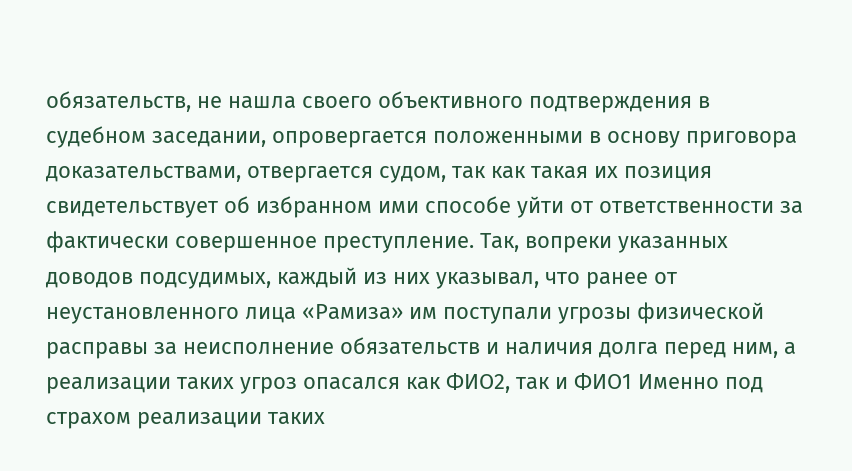обязательств, не нашла своего объективного подтверждения в судебном заседании, опровергается положенными в основу приговора доказательствами, отвергается судом, так как такая их позиция свидетельствует об избранном ими способе уйти от ответственности за фактически совершенное преступление. Так, вопреки указанных доводов подсудимых, каждый из них указывал, что ранее от неустановленного лица «Рамиза» им поступали угрозы физической расправы за неисполнение обязательств и наличия долга перед ним, а реализации таких угроз опасался как ФИО2, так и ФИО1 Именно под страхом реализации таких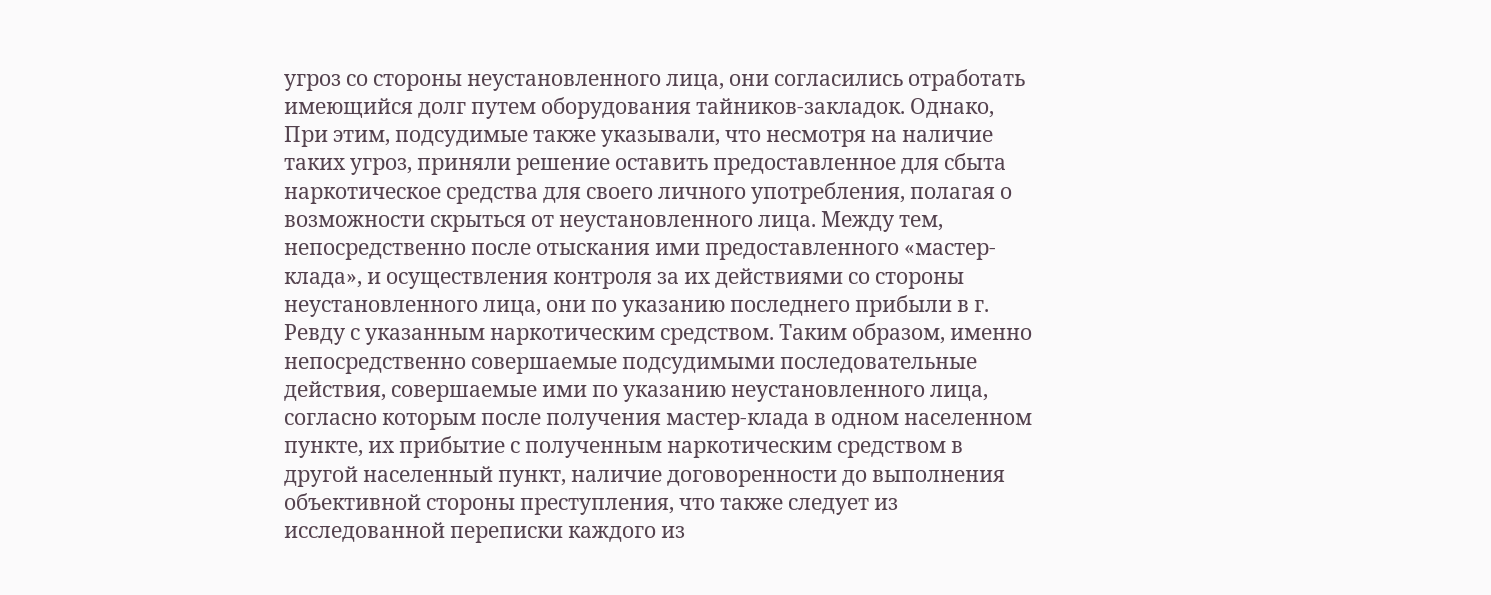угроз со стороны неустановленного лица, они согласились отработать имеющийся долг путем оборудования тайников-закладок. Однако, При этим, подсудимые также указывали, что несмотря на наличие таких угроз, приняли решение оставить предоставленное для сбыта наркотическое средства для своего личного употребления, полагая о возможности скрыться от неустановленного лица. Между тем, непосредственно после отыскания ими предоставленного «мастер-клада», и осуществления контроля за их действиями со стороны неустановленного лица, они по указанию последнего прибыли в г. Ревду с указанным наркотическим средством. Таким образом, именно непосредственно совершаемые подсудимыми последовательные действия, совершаемые ими по указанию неустановленного лица, согласно которым после получения мастер-клада в одном населенном пункте, их прибытие с полученным наркотическим средством в другой населенный пункт, наличие договоренности до выполнения объективной стороны преступления, что также следует из исследованной переписки каждого из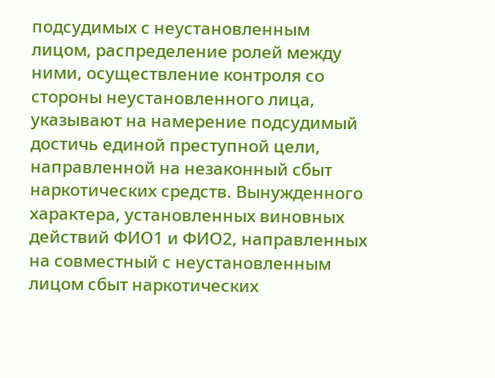подсудимых с неустановленным лицом, распределение ролей между ними, осуществление контроля со стороны неустановленного лица, указывают на намерение подсудимый достичь единой преступной цели, направленной на незаконный сбыт наркотических средств. Вынужденного характера, установленных виновных действий ФИО1 и ФИО2, направленных на совместный с неустановленным лицом сбыт наркотических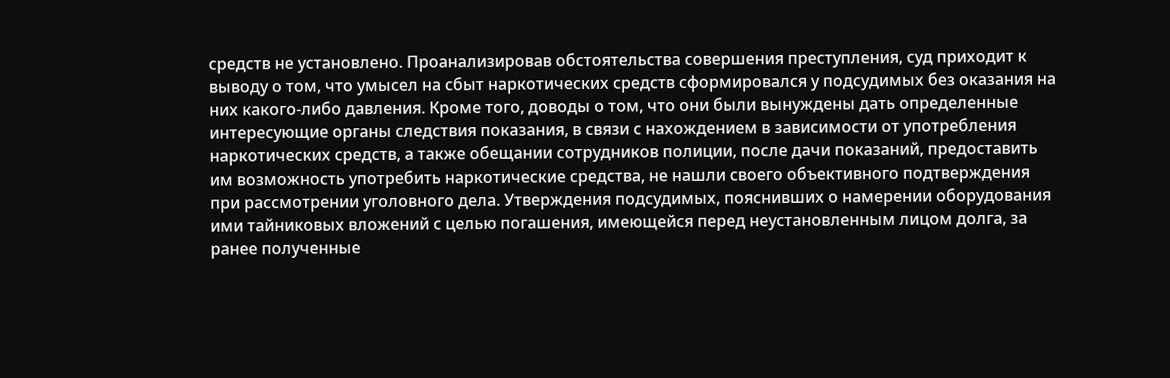средств не установлено. Проанализировав обстоятельства совершения преступления, суд приходит к выводу о том, что умысел на сбыт наркотических средств сформировался у подсудимых без оказания на них какого-либо давления. Кроме того, доводы о том, что они были вынуждены дать определенные интересующие органы следствия показания, в связи с нахождением в зависимости от употребления наркотических средств, а также обещании сотрудников полиции, после дачи показаний, предоставить им возможность употребить наркотические средства, не нашли своего объективного подтверждения при рассмотрении уголовного дела. Утверждения подсудимых, пояснивших о намерении оборудования ими тайниковых вложений с целью погашения, имеющейся перед неустановленным лицом долга, за ранее полученные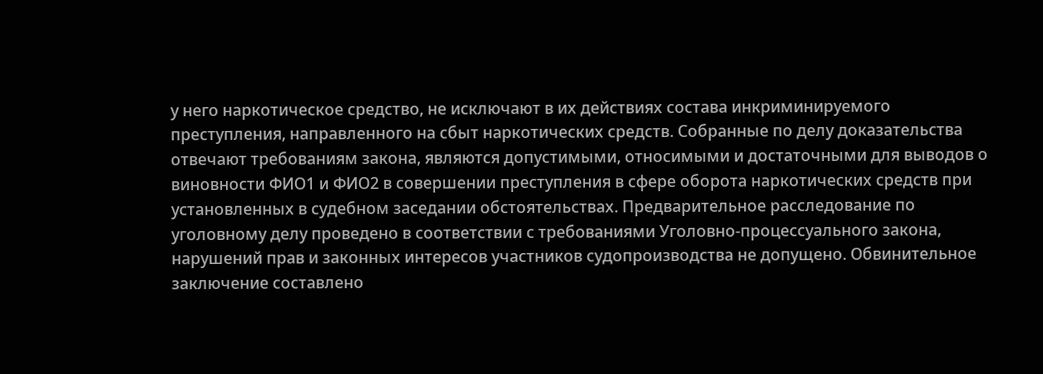у него наркотическое средство, не исключают в их действиях состава инкриминируемого преступления, направленного на сбыт наркотических средств. Собранные по делу доказательства отвечают требованиям закона, являются допустимыми, относимыми и достаточными для выводов о виновности ФИО1 и ФИО2 в совершении преступления в сфере оборота наркотических средств при установленных в судебном заседании обстоятельствах. Предварительное расследование по уголовному делу проведено в соответствии с требованиями Уголовно-процессуального закона, нарушений прав и законных интересов участников судопроизводства не допущено. Обвинительное заключение составлено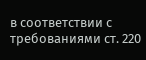в соответствии с требованиями ст. 220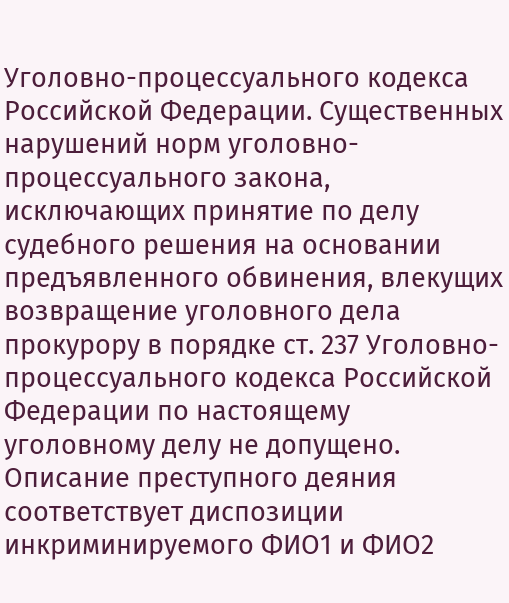Уголовно-процессуального кодекса Российской Федерации. Существенных нарушений норм уголовно-процессуального закона, исключающих принятие по делу судебного решения на основании предъявленного обвинения, влекущих возвращение уголовного дела прокурору в порядке ст. 237 Уголовно-процессуального кодекса Российской Федерации по настоящему уголовному делу не допущено. Описание преступного деяния соответствует диспозиции инкриминируемого ФИО1 и ФИО2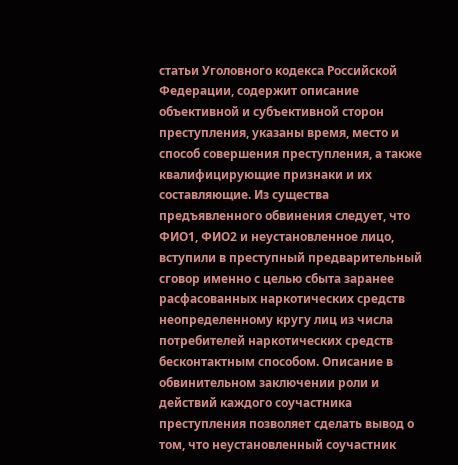статьи Уголовного кодекса Российской Федерации, содержит описание объективной и субъективной сторон преступления, указаны время, место и способ совершения преступления, а также квалифицирующие признаки и их составляющие. Из существа предъявленного обвинения следует, что ФИО1, ФИО2 и неустановленное лицо, вступили в преступный предварительный сговор именно с целью сбыта заранее расфасованных наркотических средств неопределенному кругу лиц из числа потребителей наркотических средств бесконтактным способом. Описание в обвинительном заключении роли и действий каждого соучастника преступления позволяет сделать вывод о том, что неустановленный соучастник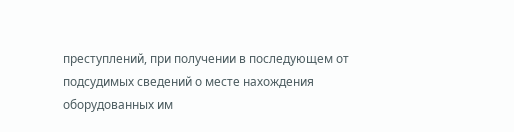преступлений, при получении в последующем от подсудимых сведений о месте нахождения оборудованных им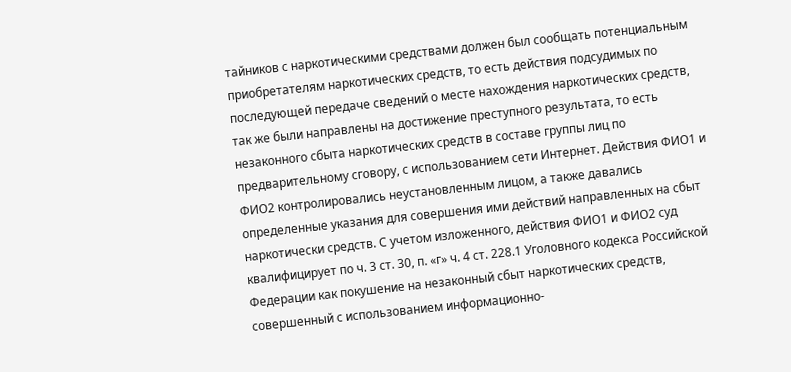тайников с наркотическими средствами должен был сообщать потенциальным приобретателям наркотических средств, то есть действия подсудимых по последующей передаче сведений о месте нахождения наркотических средств, так же были направлены на достижение преступного результата, то есть незаконного сбыта наркотических средств в составе группы лиц по предварительному сговору, с использованием сети Интернет. Действия ФИО1 и ФИО2 контролировались неустановленным лицом, а также давались определенные указания для совершения ими действий направленных на сбыт наркотически средств. С учетом изложенного, действия ФИО1 и ФИО2 суд квалифицирует по ч. 3 ст. 30, п. «г» ч. 4 ст. 228.1 Уголовного кодекса Российской Федерации как покушение на незаконный сбыт наркотических средств, совершенный с использованием информационно-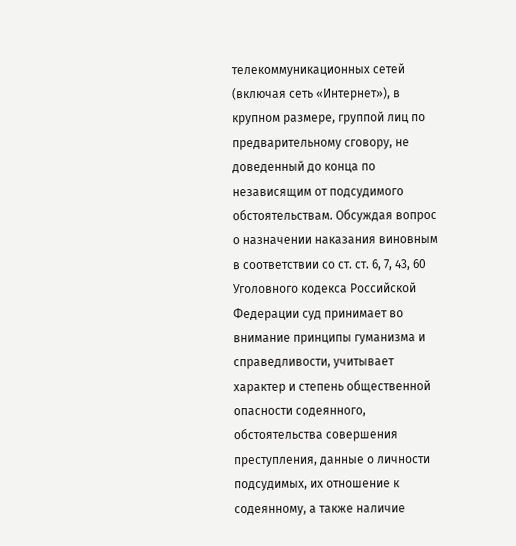телекоммуникационных сетей (включая сеть «Интернет»), в крупном размере, группой лиц по предварительному сговору, не доведенный до конца по независящим от подсудимого обстоятельствам. Обсуждая вопрос о назначении наказания виновным в соответствии со ст. ст. 6, 7, 43, 60 Уголовного кодекса Российской Федерации суд принимает во внимание принципы гуманизма и справедливости, учитывает характер и степень общественной опасности содеянного, обстоятельства совершения преступления, данные о личности подсудимых, их отношение к содеянному, а также наличие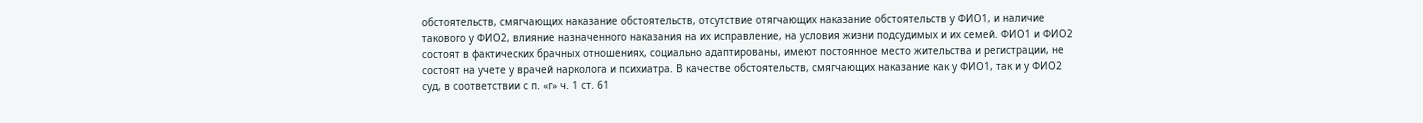обстоятельств, смягчающих наказание обстоятельств, отсутствие отягчающих наказание обстоятельств у ФИО1, и наличие такового у ФИО2, влияние назначенного наказания на их исправление, на условия жизни подсудимых и их семей. ФИО1 и ФИО2 состоят в фактических брачных отношениях, социально адаптированы, имеют постоянное место жительства и регистрации, не состоят на учете у врачей нарколога и психиатра. В качестве обстоятельств, смягчающих наказание как у ФИО1, так и у ФИО2 суд, в соответствии с п. «г» ч. 1 ст. 61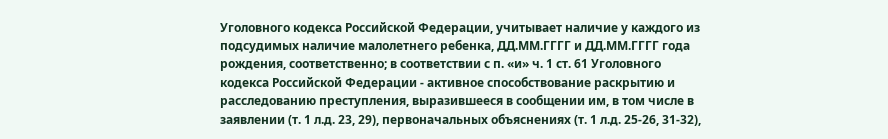Уголовного кодекса Российской Федерации, учитывает наличие у каждого из подсудимых наличие малолетнего ребенка, ДД.ММ.ГГГГ и ДД.ММ.ГГГГ года рождения, соответственно; в соответствии с п. «и» ч. 1 ст. 61 Уголовного кодекса Российской Федерации - активное способствование раскрытию и расследованию преступления, выразившееся в сообщении им, в том числе в заявлении (т. 1 л.д. 23, 29), первоначальных объяснениях (т. 1 л.д. 25-26, 31-32),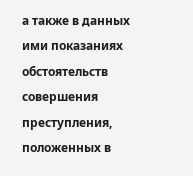а также в данных ими показаниях обстоятельств совершения преступления, положенных в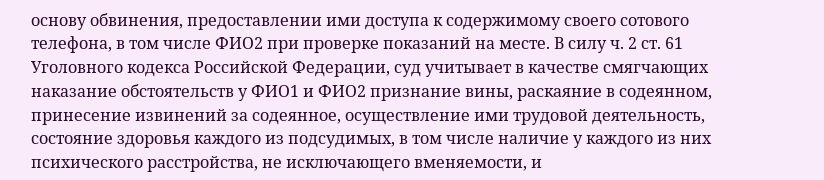основу обвинения, предоставлении ими доступа к содержимому своего сотового телефона, в том числе ФИО2 при проверке показаний на месте. В силу ч. 2 ст. 61 Уголовного кодекса Российской Федерации, суд учитывает в качестве смягчающих наказание обстоятельств у ФИО1 и ФИО2 признание вины, раскаяние в содеянном, принесение извинений за содеянное, осуществление ими трудовой деятельность, состояние здоровья каждого из подсудимых, в том числе наличие у каждого из них психического расстройства, не исключающего вменяемости, и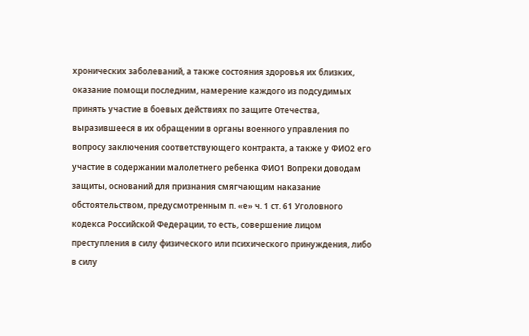хронических заболеваний, а также состояния здоровья их близких, оказание помощи последним, намерение каждого из подсудимых принять участие в боевых действиях по защите Отечества, выразившееся в их обращении в органы военного управления по вопросу заключения соответствующего контракта, а также у ФИО2 его участие в содержании малолетнего ребенка ФИО1 Вопреки доводам защиты, оснований для признания смягчающим наказание обстоятельством, предусмотренным п. «е» ч. 1 ст. 61 Уголовного кодекса Российской Федерации, то есть, совершение лицом преступления в силу физического или психического принуждения, либо в силу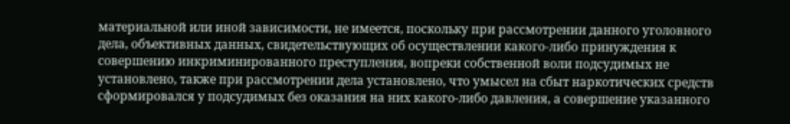материальной или иной зависимости, не имеется, поскольку при рассмотрении данного уголовного дела, объективных данных, свидетельствующих об осуществлении какого-либо принуждения к совершению инкриминированного преступления, вопреки собственной воли подсудимых не установлено, также при рассмотрении дела установлено, что умысел на сбыт наркотических средств сформировался у подсудимых без оказания на них какого-либо давления, а совершение указанного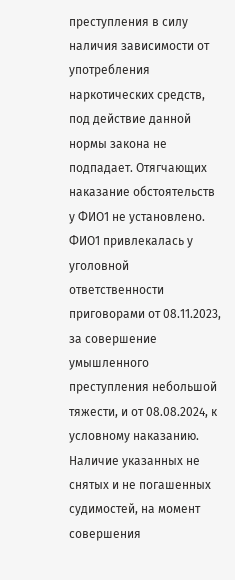преступления в силу наличия зависимости от употребления наркотических средств, под действие данной нормы закона не подпадает. Отягчающих наказание обстоятельств у ФИО1 не установлено. ФИО1 привлекалась у уголовной ответственности приговорами от 08.11.2023, за совершение умышленного преступления небольшой тяжести, и от 08.08.2024, к условному наказанию. Наличие указанных не снятых и не погашенных судимостей, на момент совершения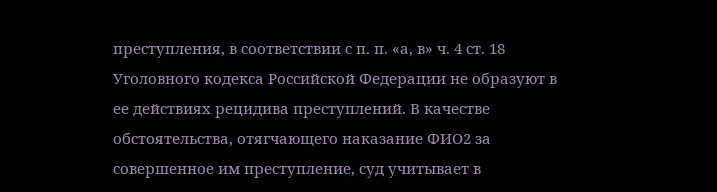преступления, в соответствии с п. п. «а, в» ч. 4 ст. 18 Уголовного кодекса Российской Федерации не образуют в ее действиях рецидива преступлений. В качестве обстоятельства, отягчающего наказание ФИО2 за совершенное им преступление, суд учитывает в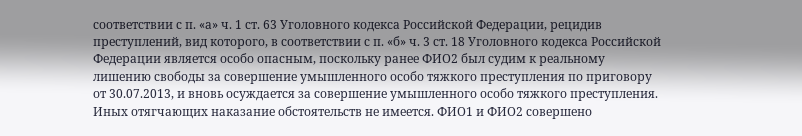соответствии с п. «а» ч. 1 ст. 63 Уголовного кодекса Российской Федерации, рецидив преступлений, вид которого, в соответствии с п. «б» ч. 3 ст. 18 Уголовного кодекса Российской Федерации является особо опасным, поскольку ранее ФИО2 был судим к реальному лишению свободы за совершение умышленного особо тяжкого преступления по приговору от 30.07.2013, и вновь осуждается за совершение умышленного особо тяжкого преступления. Иных отягчающих наказание обстоятельств не имеется. ФИО1 и ФИО2 совершено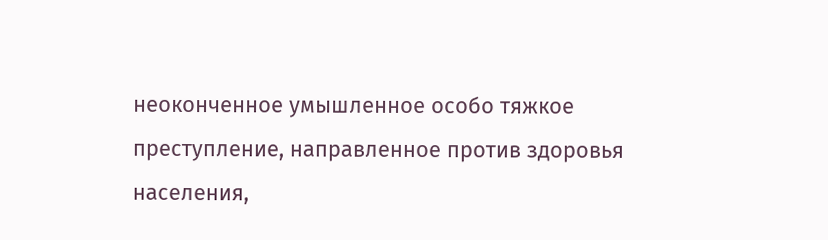неоконченное умышленное особо тяжкое преступление, направленное против здоровья населения,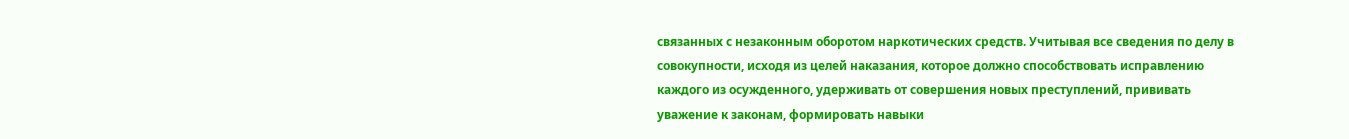связанных с незаконным оборотом наркотических средств. Учитывая все сведения по делу в совокупности, исходя из целей наказания, которое должно способствовать исправлению каждого из осужденного, удерживать от совершения новых преступлений, прививать уважение к законам, формировать навыки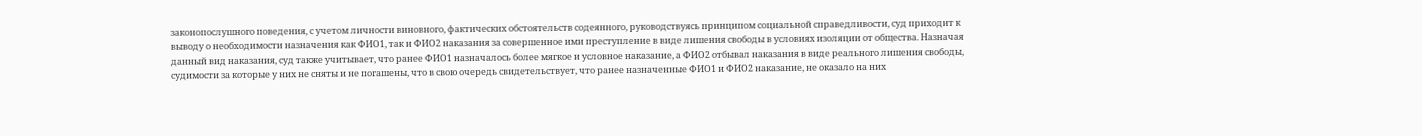законопослушного поведения, с учетом личности виновного, фактических обстоятельств содеянного, руководствуясь принципом социальной справедливости, суд приходит к выводу о необходимости назначения как ФИО1, так и ФИО2 наказания за совершенное ими преступление в виде лишения свободы в условиях изоляции от общества. Назначая данный вид наказания, суд также учитывает, что ранее ФИО1 назначалось более мягкое и условное наказание, а ФИО2 отбывал наказания в виде реального лишения свободы, судимости за которые у них не сняты и не погашены, что в свою очередь свидетельствует, что ранее назначенные ФИО1 и ФИО2 наказание, не оказало на них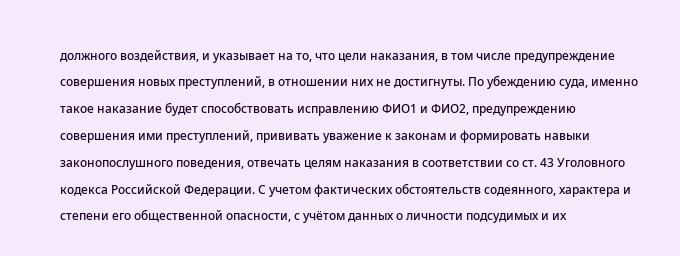должного воздействия, и указывает на то, что цели наказания, в том числе предупреждение совершения новых преступлений, в отношении них не достигнуты. По убеждению суда, именно такое наказание будет способствовать исправлению ФИО1 и ФИО2, предупреждению совершения ими преступлений, прививать уважение к законам и формировать навыки законопослушного поведения, отвечать целям наказания в соответствии со ст. 43 Уголовного кодекса Российской Федерации. С учетом фактических обстоятельств содеянного, характера и степени его общественной опасности, с учётом данных о личности подсудимых и их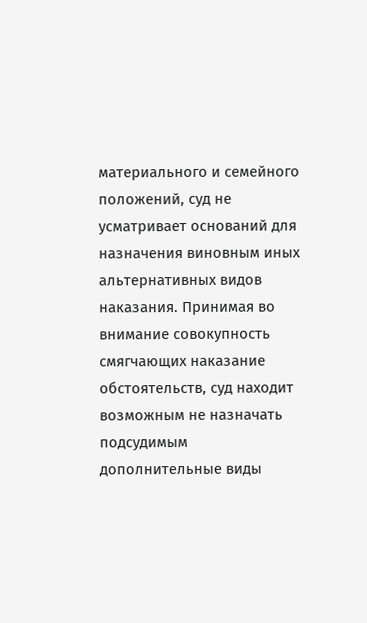материального и семейного положений, суд не усматривает оснований для назначения виновным иных альтернативных видов наказания. Принимая во внимание совокупность смягчающих наказание обстоятельств, суд находит возможным не назначать подсудимым дополнительные виды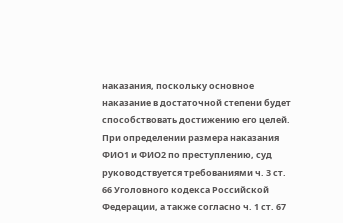наказания, поскольку основное наказание в достаточной степени будет способствовать достижению его целей. При определении размера наказания ФИО1 и ФИО2 по преступлению, суд руководствуется требованиями ч. 3 ст. 66 Уголовного кодекса Российской Федерации, а также согласно ч. 1 ст. 67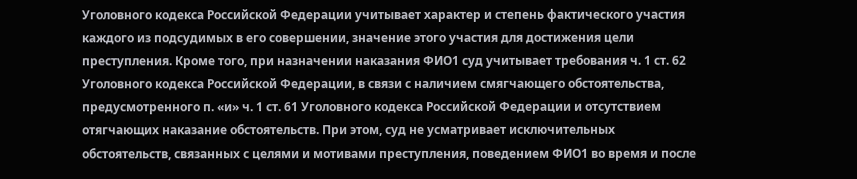Уголовного кодекса Российской Федерации учитывает характер и степень фактического участия каждого из подсудимых в его совершении, значение этого участия для достижения цели преступления. Кроме того, при назначении наказания ФИО1 суд учитывает требования ч. 1 ст. 62 Уголовного кодекса Российской Федерации, в связи с наличием смягчающего обстоятельства, предусмотренного п. «и» ч. 1 ст. 61 Уголовного кодекса Российской Федерации и отсутствием отягчающих наказание обстоятельств. При этом, суд не усматривает исключительных обстоятельств, связанных с целями и мотивами преступления, поведением ФИО1 во время и после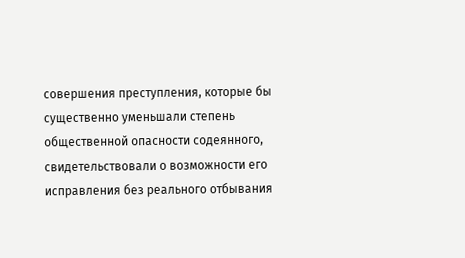совершения преступления, которые бы существенно уменьшали степень общественной опасности содеянного, свидетельствовали о возможности его исправления без реального отбывания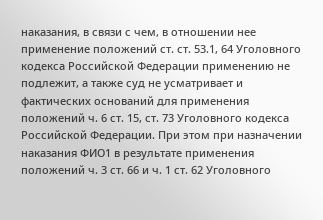наказания, в связи с чем, в отношении нее применение положений ст. ст. 53.1, 64 Уголовного кодекса Российской Федерации применению не подлежит, а также суд не усматривает и фактических оснований для применения положений ч. 6 ст. 15, ст. 73 Уголовного кодекса Российской Федерации. При этом при назначении наказания ФИО1 в результате применения положений ч. 3 ст. 66 и ч. 1 ст. 62 Уголовного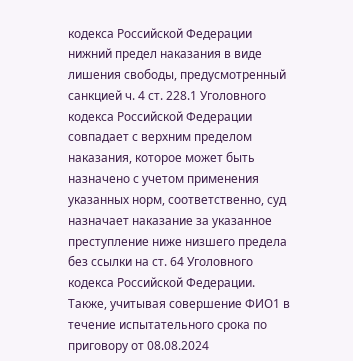кодекса Российской Федерации нижний предел наказания в виде лишения свободы, предусмотренный санкцией ч. 4 ст. 228.1 Уголовного кодекса Российской Федерации совпадает с верхним пределом наказания, которое может быть назначено с учетом применения указанных норм, соответственно, суд назначает наказание за указанное преступление ниже низшего предела без ссылки на ст. 64 Уголовного кодекса Российской Федерации. Также, учитывая совершение ФИО1 в течение испытательного срока по приговору от 08.08.2024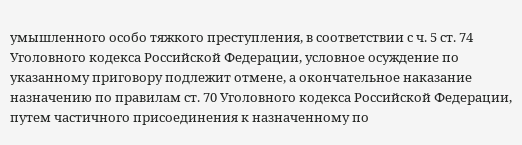умышленного особо тяжкого преступления, в соответствии с ч. 5 ст. 74 Уголовного кодекса Российской Федерации, условное осуждение по указанному приговору подлежит отмене, а окончательное наказание назначению по правилам ст. 70 Уголовного кодекса Российской Федерации, путем частичного присоединения к назначенному по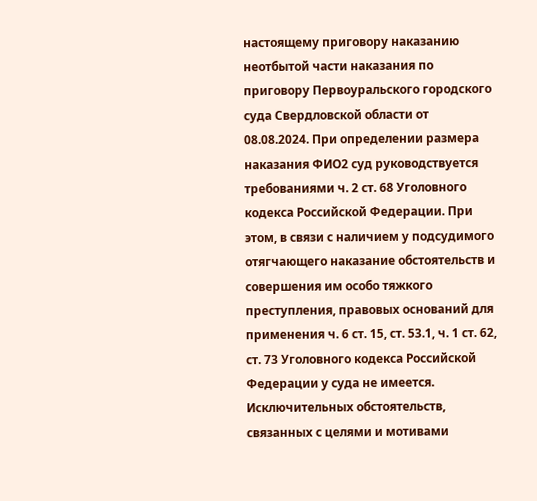настоящему приговору наказанию неотбытой части наказания по приговору Первоуральского городского суда Свердловской области от 08.08.2024. При определении размера наказания ФИО2 суд руководствуется требованиями ч. 2 ст. 68 Уголовного кодекса Российской Федерации. При этом, в связи с наличием у подсудимого отягчающего наказание обстоятельств и совершения им особо тяжкого преступления, правовых оснований для применения ч. 6 ст. 15, ст. 53.1, ч. 1 ст. 62, ст. 73 Уголовного кодекса Российской Федерации у суда не имеется. Исключительных обстоятельств, связанных с целями и мотивами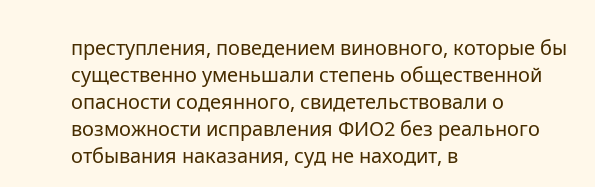преступления, поведением виновного, которые бы существенно уменьшали степень общественной опасности содеянного, свидетельствовали о возможности исправления ФИО2 без реального отбывания наказания, суд не находит, в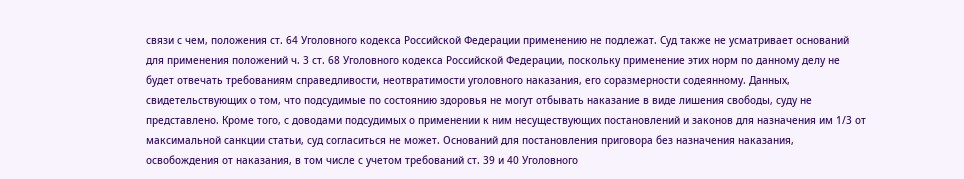связи с чем, положения ст. 64 Уголовного кодекса Российской Федерации применению не подлежат. Суд также не усматривает оснований для применения положений ч. 3 ст. 68 Уголовного кодекса Российской Федерации, поскольку применение этих норм по данному делу не будет отвечать требованиям справедливости, неотвратимости уголовного наказания, его соразмерности содеянному. Данных, свидетельствующих о том, что подсудимые по состоянию здоровья не могут отбывать наказание в виде лишения свободы, суду не представлено. Кроме того, с доводами подсудимых о применении к ним несуществующих постановлений и законов для назначения им 1/3 от максимальной санкции статьи, суд согласиться не может. Оснований для постановления приговора без назначения наказания, освобождения от наказания, в том числе с учетом требований ст. 39 и 40 Уголовного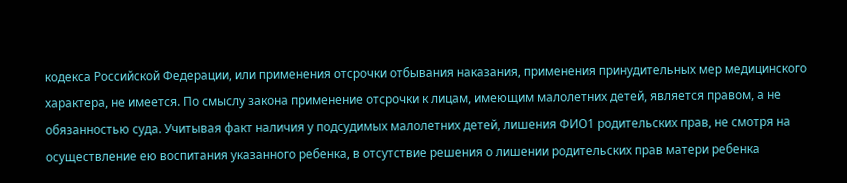кодекса Российской Федерации, или применения отсрочки отбывания наказания, применения принудительных мер медицинского характера, не имеется. По смыслу закона применение отсрочки к лицам, имеющим малолетних детей, является правом, а не обязанностью суда. Учитывая факт наличия у подсудимых малолетних детей, лишения ФИО1 родительских прав, не смотря на осуществление ею воспитания указанного ребенка, в отсутствие решения о лишении родительских прав матери ребенка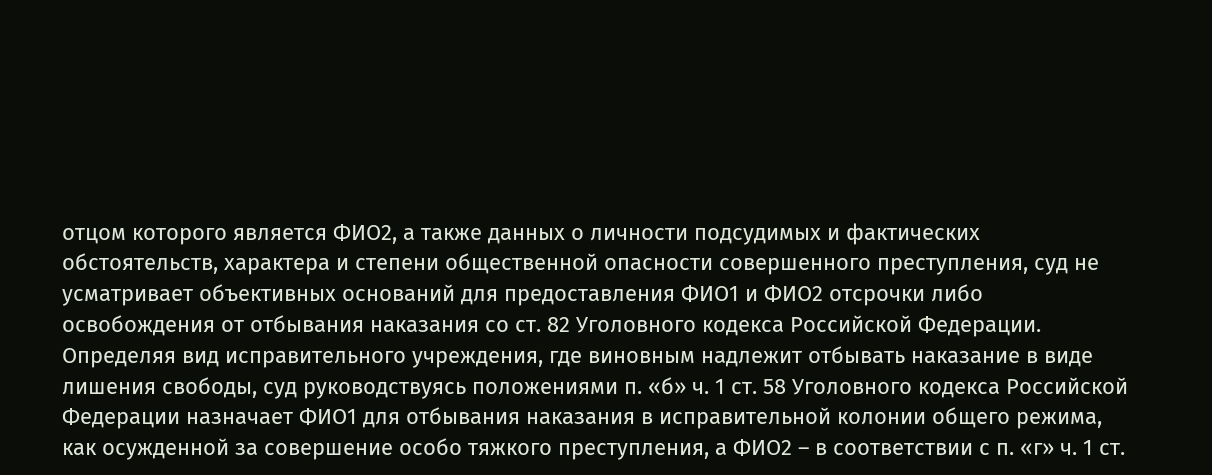отцом которого является ФИО2, а также данных о личности подсудимых и фактических обстоятельств, характера и степени общественной опасности совершенного преступления, суд не усматривает объективных оснований для предоставления ФИО1 и ФИО2 отсрочки либо освобождения от отбывания наказания со ст. 82 Уголовного кодекса Российской Федерации. Определяя вид исправительного учреждения, где виновным надлежит отбывать наказание в виде лишения свободы, суд руководствуясь положениями п. «б» ч. 1 ст. 58 Уголовного кодекса Российской Федерации назначает ФИО1 для отбывания наказания в исправительной колонии общего режима, как осужденной за совершение особо тяжкого преступления, а ФИО2 – в соответствии с п. «г» ч. 1 ст.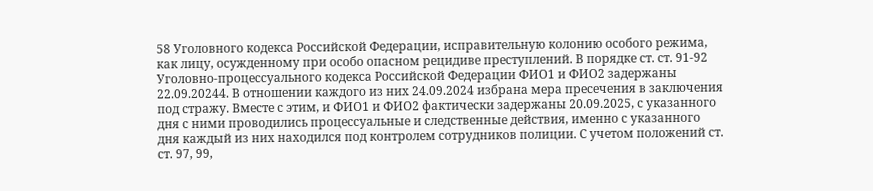58 Уголовного кодекса Российской Федерации, исправительную колонию особого режима, как лицу, осужденному при особо опасном рецидиве преступлений. В порядке ст. ст. 91-92 Уголовно-процессуального кодекса Российской Федерации ФИО1 и ФИО2 задержаны 22.09.20244. В отношении каждого из них 24.09.2024 избрана мера пресечения в заключения под стражу. Вместе с этим, и ФИО1 и ФИО2 фактически задержаны 20.09.2025, с указанного дня с ними проводились процессуальные и следственные действия, именно с указанного дня каждый из них находился под контролем сотрудников полиции. С учетом положений ст. ст. 97, 99,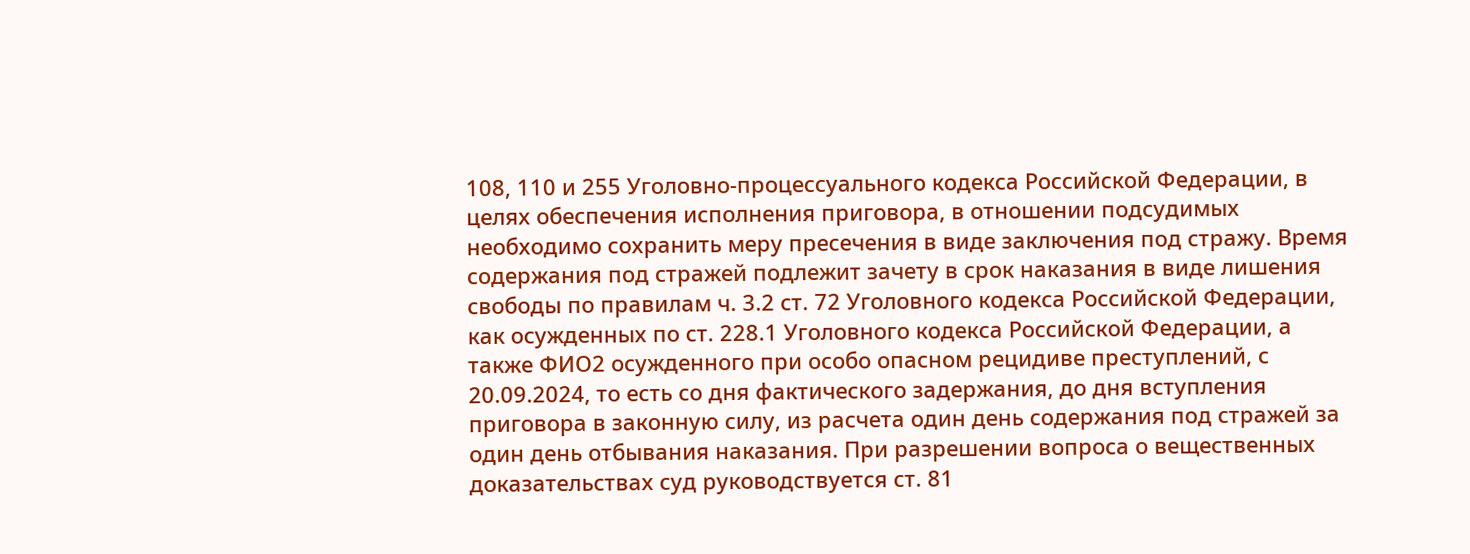108, 110 и 255 Уголовно-процессуального кодекса Российской Федерации, в целях обеспечения исполнения приговора, в отношении подсудимых необходимо сохранить меру пресечения в виде заключения под стражу. Время содержания под стражей подлежит зачету в срок наказания в виде лишения свободы по правилам ч. 3.2 ст. 72 Уголовного кодекса Российской Федерации, как осужденных по ст. 228.1 Уголовного кодекса Российской Федерации, а также ФИО2 осужденного при особо опасном рецидиве преступлений, с 20.09.2024, то есть со дня фактического задержания, до дня вступления приговора в законную силу, из расчета один день содержания под стражей за один день отбывания наказания. При разрешении вопроса о вещественных доказательствах суд руководствуется ст. 81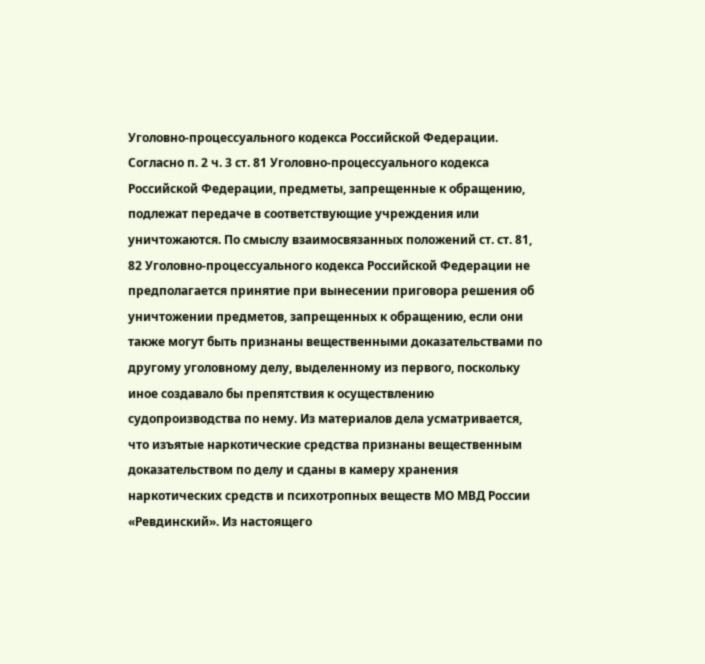Уголовно-процессуального кодекса Российской Федерации. Согласно п. 2 ч. 3 ст. 81 Уголовно-процессуального кодекса Российской Федерации, предметы, запрещенные к обращению, подлежат передаче в соответствующие учреждения или уничтожаются. По смыслу взаимосвязанных положений ст. ст. 81, 82 Уголовно-процессуального кодекса Российской Федерации не предполагается принятие при вынесении приговора решения об уничтожении предметов, запрещенных к обращению, если они также могут быть признаны вещественными доказательствами по другому уголовному делу, выделенному из первого, поскольку иное создавало бы препятствия к осуществлению судопроизводства по нему. Из материалов дела усматривается, что изъятые наркотические средства признаны вещественным доказательством по делу и сданы в камеру хранения наркотических средств и психотропных веществ МО МВД России «Ревдинский». Из настоящего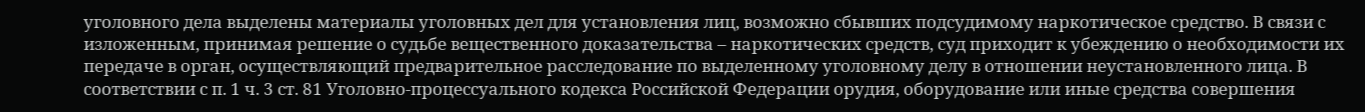уголовного дела выделены материалы уголовных дел для установления лиц, возможно сбывших подсудимому наркотическое средство. В связи с изложенным, принимая решение о судьбе вещественного доказательства – наркотических средств, суд приходит к убеждению о необходимости их передаче в орган, осуществляющий предварительное расследование по выделенному уголовному делу в отношении неустановленного лица. В соответствии с п. 1 ч. 3 ст. 81 Уголовно-процессуального кодекса Российской Федерации орудия, оборудование или иные средства совершения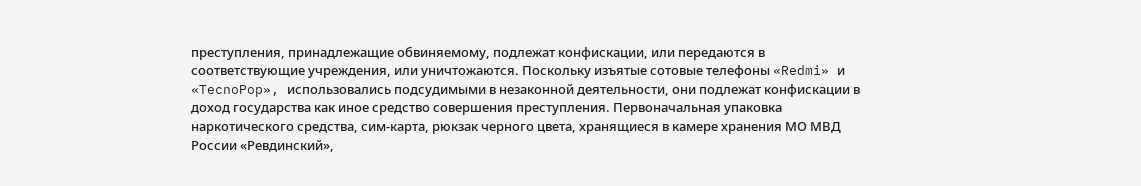преступления, принадлежащие обвиняемому, подлежат конфискации, или передаются в соответствующие учреждения, или уничтожаются. Поскольку изъятые сотовые телефоны «Redmi» и «TecnoPop», использовались подсудимыми в незаконной деятельности, они подлежат конфискации в доход государства как иное средство совершения преступления. Первоначальная упаковка наркотического средства, сим-карта, рюкзак черного цвета, хранящиеся в камере хранения МО МВД России «Ревдинский»,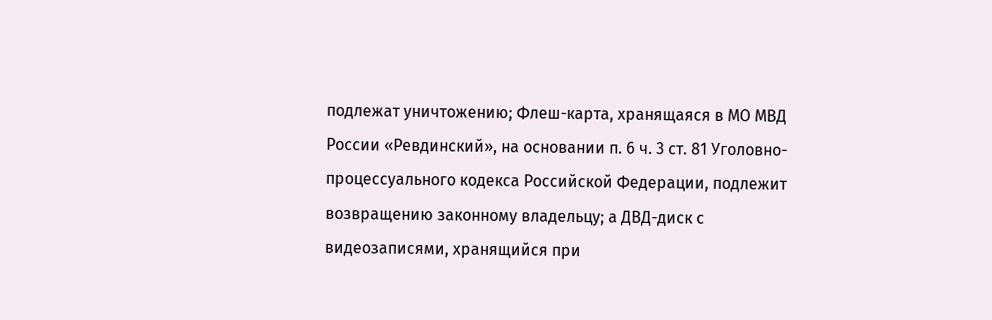подлежат уничтожению; Флеш-карта, хранящаяся в МО МВД России «Ревдинский», на основании п. 6 ч. 3 ст. 81 Уголовно-процессуального кодекса Российской Федерации, подлежит возвращению законному владельцу; а ДВД-диск с видеозаписями, хранящийся при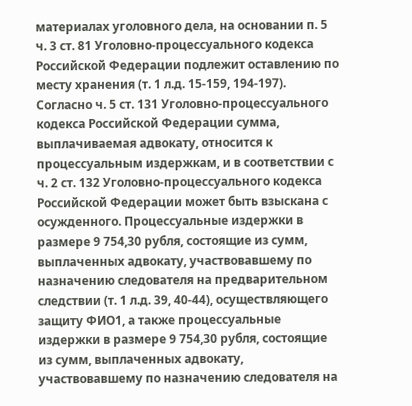материалах уголовного дела, на основании п. 5 ч. 3 ст. 81 Уголовно-процессуального кодекса Российской Федерации подлежит оставлению по месту хранения (т. 1 л.д. 15-159, 194-197). Согласно ч. 5 ст. 131 Уголовно-процессуального кодекса Российской Федерации сумма, выплачиваемая адвокату, относится к процессуальным издержкам, и в соответствии с ч. 2 ст. 132 Уголовно-процессуального кодекса Российской Федерации может быть взыскана с осужденного. Процессуальные издержки в размере 9 754,30 рубля, состоящие из сумм, выплаченных адвокату, участвовавшему по назначению следователя на предварительном следствии (т. 1 л.д. 39, 40-44), осуществляющего защиту ФИО1, а также процессуальные издержки в размере 9 754,30 рубля, состоящие из сумм, выплаченных адвокату, участвовавшему по назначению следователя на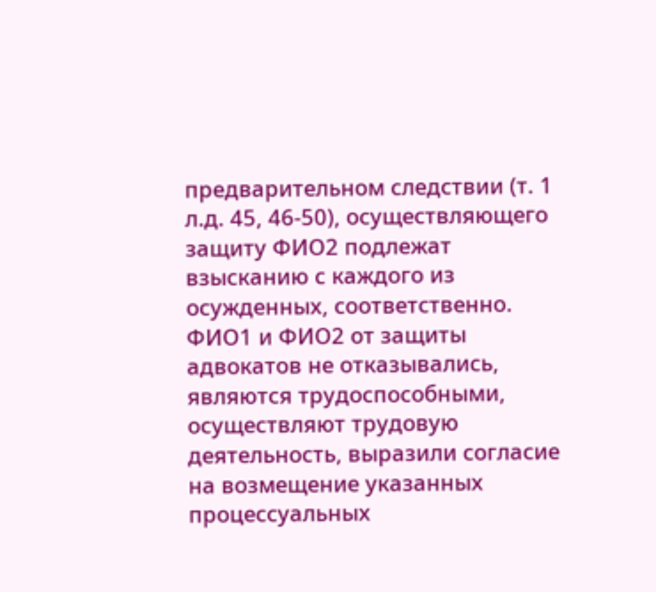предварительном следствии (т. 1 л.д. 45, 46-50), осуществляющего защиту ФИО2 подлежат взысканию с каждого из осужденных, соответственно. ФИО1 и ФИО2 от защиты адвокатов не отказывались, являются трудоспособными, осуществляют трудовую деятельность, выразили согласие на возмещение указанных процессуальных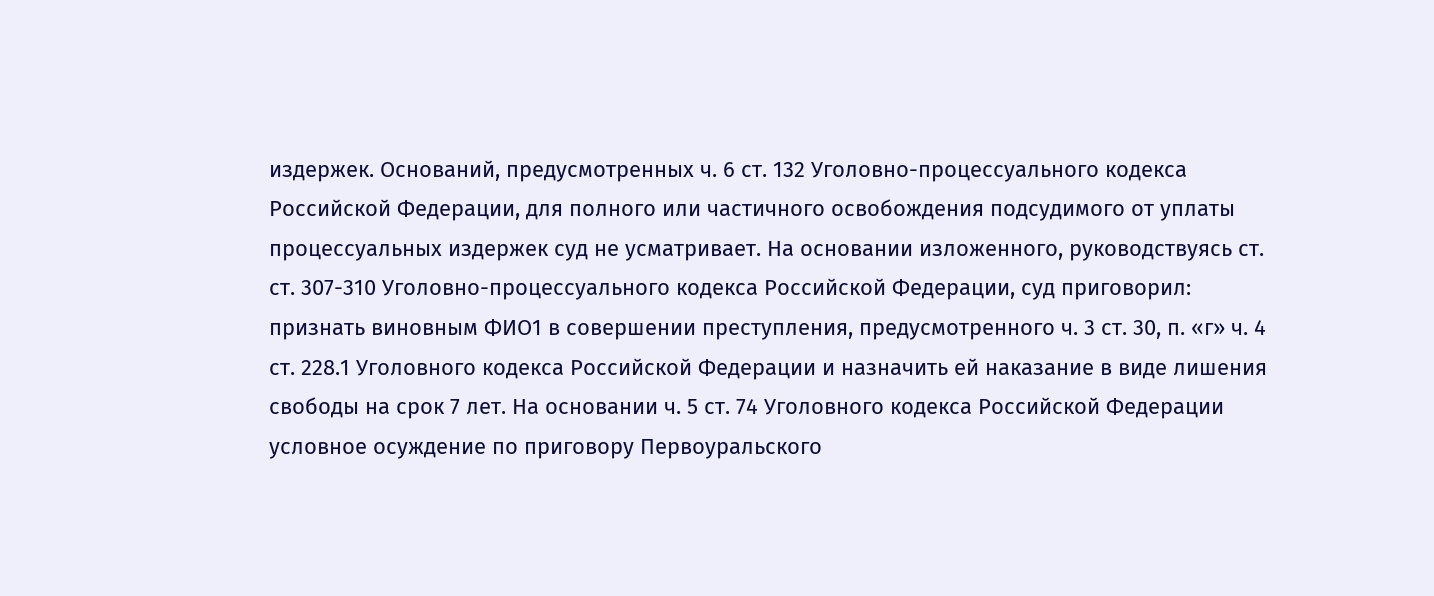издержек. Оснований, предусмотренных ч. 6 ст. 132 Уголовно-процессуального кодекса Российской Федерации, для полного или частичного освобождения подсудимого от уплаты процессуальных издержек суд не усматривает. На основании изложенного, руководствуясь ст. ст. 307-310 Уголовно-процессуального кодекса Российской Федерации, суд приговорил: признать виновным ФИО1 в совершении преступления, предусмотренного ч. 3 ст. 30, п. «г» ч. 4 ст. 228.1 Уголовного кодекса Российской Федерации и назначить ей наказание в виде лишения свободы на срок 7 лет. На основании ч. 5 ст. 74 Уголовного кодекса Российской Федерации условное осуждение по приговору Первоуральского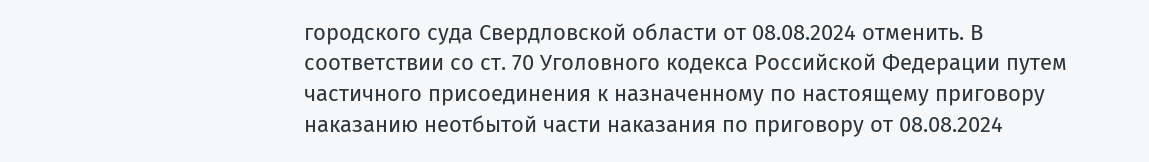городского суда Свердловской области от 08.08.2024 отменить. В соответствии со ст. 70 Уголовного кодекса Российской Федерации путем частичного присоединения к назначенному по настоящему приговору наказанию неотбытой части наказания по приговору от 08.08.2024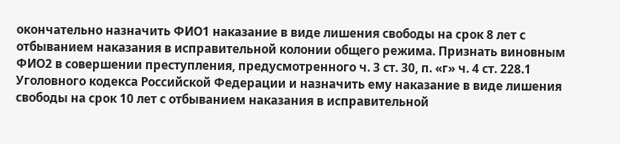окончательно назначить ФИО1 наказание в виде лишения свободы на срок 8 лет с отбыванием наказания в исправительной колонии общего режима. Признать виновным ФИО2 в совершении преступления, предусмотренного ч. 3 ст. 30, п. «г» ч. 4 ст. 228.1 Уголовного кодекса Российской Федерации и назначить ему наказание в виде лишения свободы на срок 10 лет с отбыванием наказания в исправительной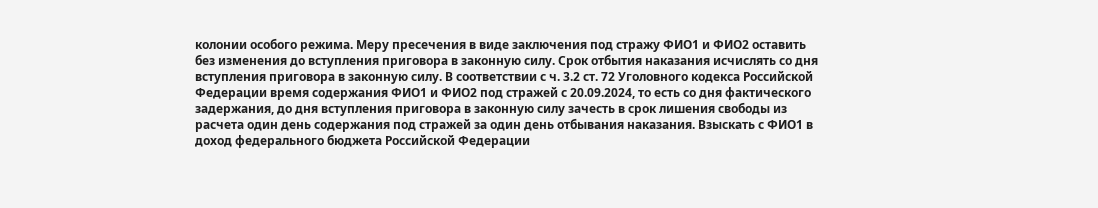колонии особого режима. Меру пресечения в виде заключения под стражу ФИО1 и ФИО2 оставить без изменения до вступления приговора в законную силу. Срок отбытия наказания исчислять со дня вступления приговора в законную силу. В соответствии с ч. 3.2 ст. 72 Уголовного кодекса Российской Федерации время содержания ФИО1 и ФИО2 под стражей с 20.09.2024, то есть со дня фактического задержания, до дня вступления приговора в законную силу зачесть в срок лишения свободы из расчета один день содержания под стражей за один день отбывания наказания. Взыскать с ФИО1 в доход федерального бюджета Российской Федерации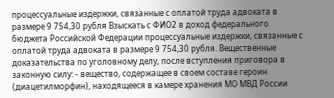процессуальные издержки, связанные с оплатой труда адвоката в размере 9 754,30 рубля Взыскать с ФИО2 в доход федерального бюджета Российской Федерации процессуальные издержки, связанные с оплатой труда адвоката в размере 9 754,30 рубля. Вещественные доказательства по уголовному делу, после вступления приговора в законную силу: - вещество, содержащее в своем составе героин (диацетилморфин), находящееся в камере хранения МО МВД России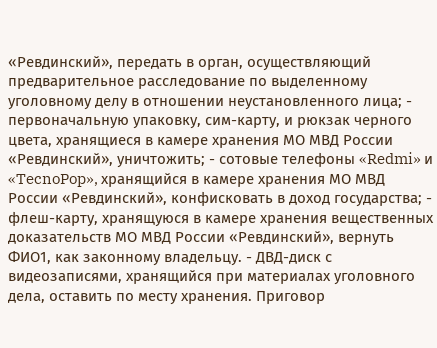«Ревдинский», передать в орган, осуществляющий предварительное расследование по выделенному уголовному делу в отношении неустановленного лица; - первоначальную упаковку, сим-карту, и рюкзак черного цвета, хранящиеся в камере хранения МО МВД России «Ревдинский», уничтожить; - сотовые телефоны «Redmi» и «TecnoPop», хранящийся в камере хранения МО МВД России «Ревдинский», конфисковать в доход государства; - флеш-карту, хранящуюся в камере хранения вещественных доказательств МО МВД России «Ревдинский», вернуть ФИО1, как законному владельцу. - ДВД-диск с видеозаписями, хранящийся при материалах уголовного дела, оставить по месту хранения. Приговор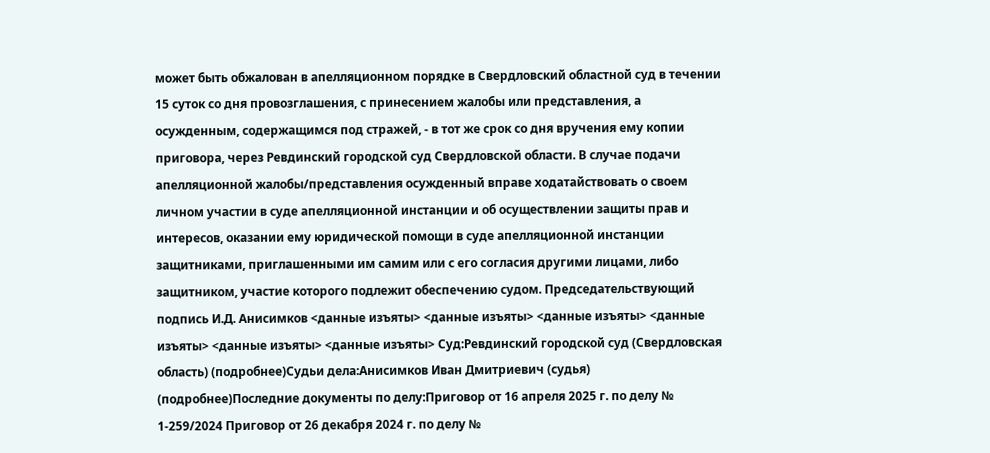может быть обжалован в апелляционном порядке в Свердловский областной суд в течении 15 суток со дня провозглашения, с принесением жалобы или представления, а осужденным, содержащимся под стражей, - в тот же срок со дня вручения ему копии приговора, через Ревдинский городской суд Свердловской области. В случае подачи апелляционной жалобы/представления осужденный вправе ходатайствовать о своем личном участии в суде апелляционной инстанции и об осуществлении защиты прав и интересов, оказании ему юридической помощи в суде апелляционной инстанции защитниками, приглашенными им самим или с его согласия другими лицами, либо защитником, участие которого подлежит обеспечению судом. Председательствующий подпись И.Д. Анисимков <данные изъяты> <данные изъяты> <данные изъяты> <данные изъяты> <данные изъяты> <данные изъяты> Суд:Ревдинский городской суд (Свердловская область) (подробнее)Судьи дела:Анисимков Иван Дмитриевич (судья) (подробнее)Последние документы по делу:Приговор от 16 апреля 2025 г. по делу № 1-259/2024 Приговор от 26 декабря 2024 г. по делу №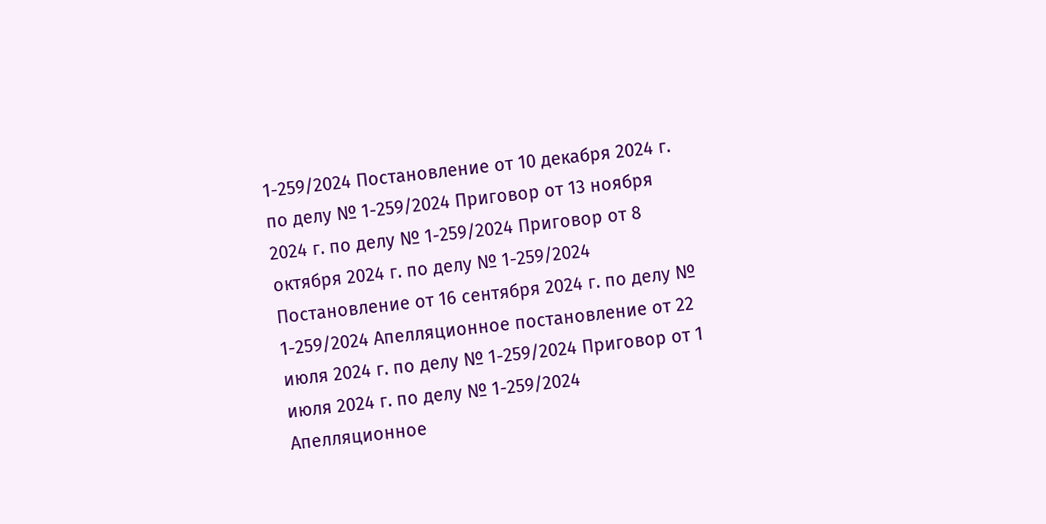1-259/2024 Постановление от 10 декабря 2024 г. по делу № 1-259/2024 Приговор от 13 ноября 2024 г. по делу № 1-259/2024 Приговор от 8 октября 2024 г. по делу № 1-259/2024 Постановление от 16 сентября 2024 г. по делу № 1-259/2024 Апелляционное постановление от 22 июля 2024 г. по делу № 1-259/2024 Приговор от 1 июля 2024 г. по делу № 1-259/2024 Апелляционное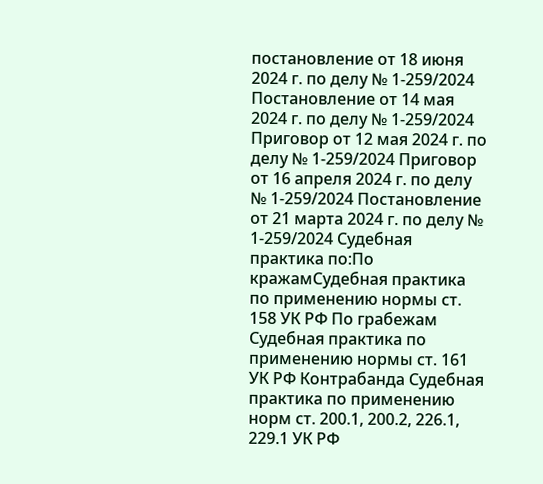постановление от 18 июня 2024 г. по делу № 1-259/2024 Постановление от 14 мая 2024 г. по делу № 1-259/2024 Приговор от 12 мая 2024 г. по делу № 1-259/2024 Приговор от 16 апреля 2024 г. по делу № 1-259/2024 Постановление от 21 марта 2024 г. по делу № 1-259/2024 Судебная практика по:По кражамСудебная практика по применению нормы ст. 158 УК РФ По грабежам Судебная практика по применению нормы ст. 161 УК РФ Контрабанда Судебная практика по применению норм ст. 200.1, 200.2, 226.1, 229.1 УК РФ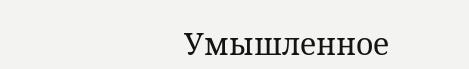Умышленное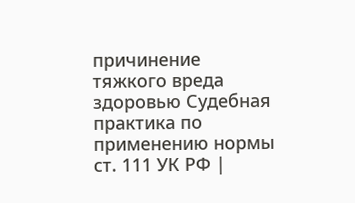причинение тяжкого вреда здоровью Судебная практика по применению нормы ст. 111 УК РФ |